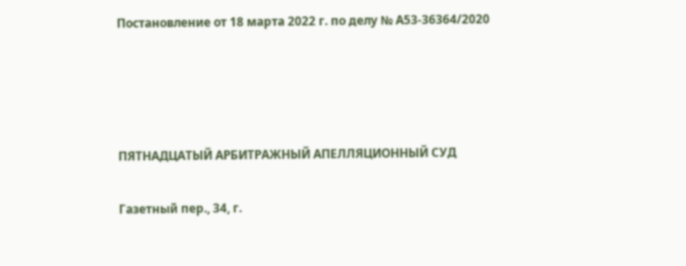Постановление от 18 марта 2022 г. по делу № А53-36364/2020




ПЯТНАДЦАТЫЙ АРБИТРАЖНЫЙ АПЕЛЛЯЦИОННЫЙ СУД

Газетный пер., 34, г.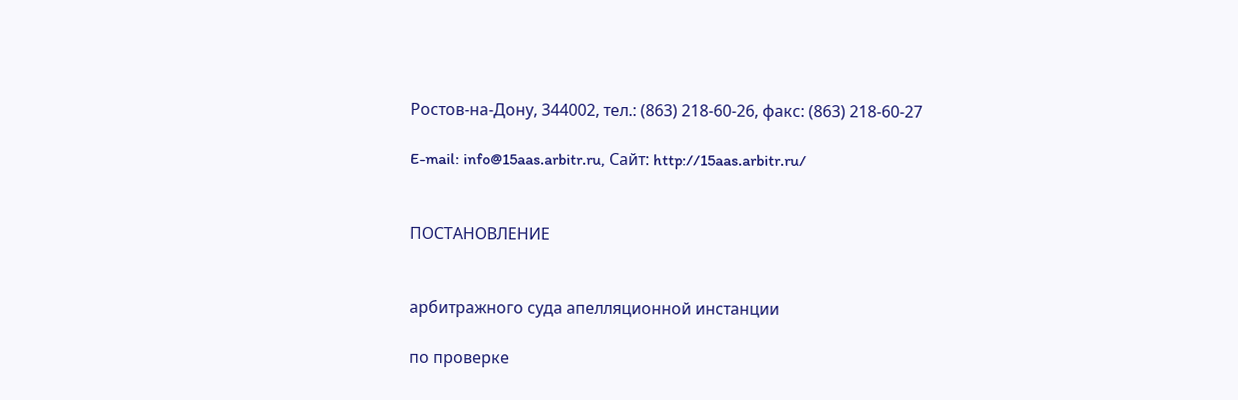Ростов-на-Дону, 344002, тел.: (863) 218-60-26, факс: (863) 218-60-27

E-mail: info@15aas.arbitr.ru, Сайт: http://15aas.arbitr.ru/


ПОСТАНОВЛЕНИЕ


арбитражного суда апелляционной инстанции

по проверке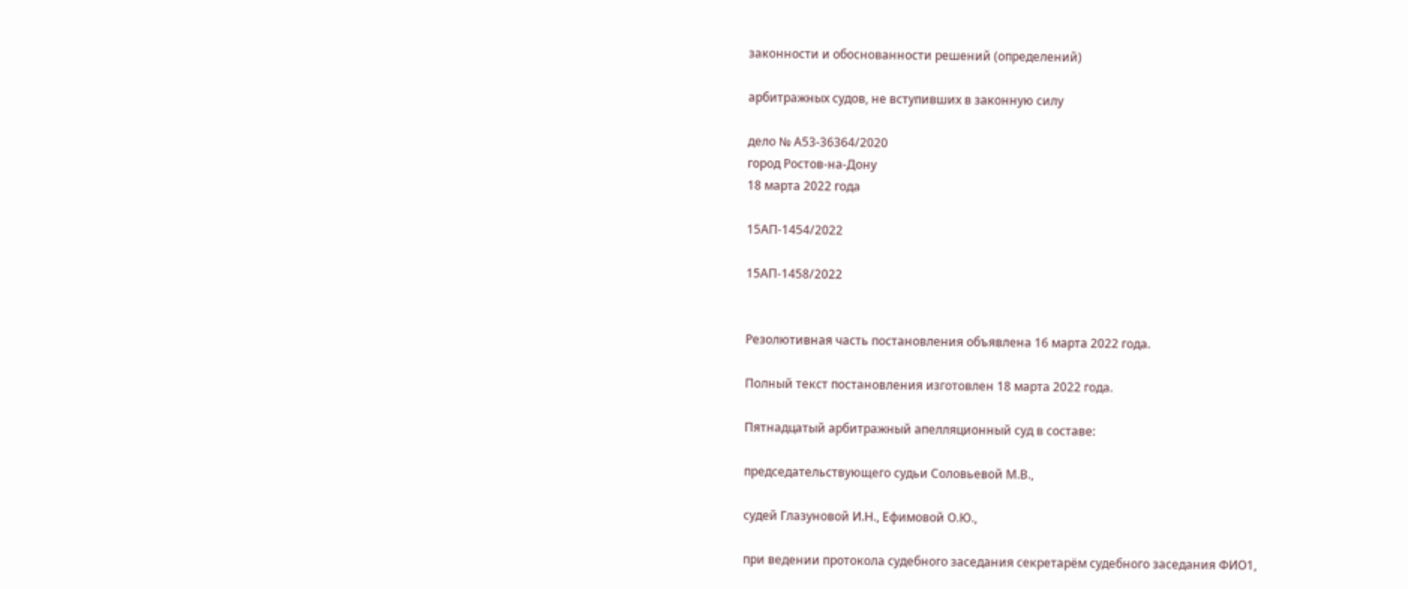законности и обоснованности решений (определений)

арбитражных судов, не вступивших в законную силу

дело № А53-36364/2020
город Ростов-на-Дону
18 марта 2022 года

15АП-1454/2022

15АП-1458/2022


Резолютивная часть постановления объявлена 16 марта 2022 года.

Полный текст постановления изготовлен 18 марта 2022 года.

Пятнадцатый арбитражный апелляционный суд в составе:

председательствующего судьи Соловьевой М.В.,

судей Глазуновой И.Н., Ефимовой О.Ю.,

при ведении протокола судебного заседания секретарём судебного заседания ФИО1,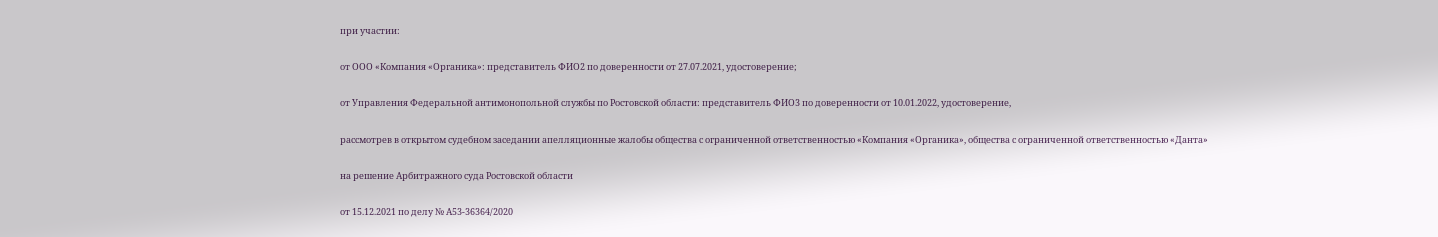при участии:

от ООО «Компания «Органика»: представитель ФИО2 по доверенности от 27.07.2021, удостоверение;

от Управления Федеральной антимонопольной службы по Ростовской области: представитель ФИО3 по доверенности от 10.01.2022, удостоверение,

рассмотрев в открытом судебном заседании апелляционные жалобы общества с ограниченной ответственностью «Компания «Органика», общества с ограниченной ответственностью «Данта»

на решение Арбитражного суда Ростовской области

от 15.12.2021 по делу № А53-36364/2020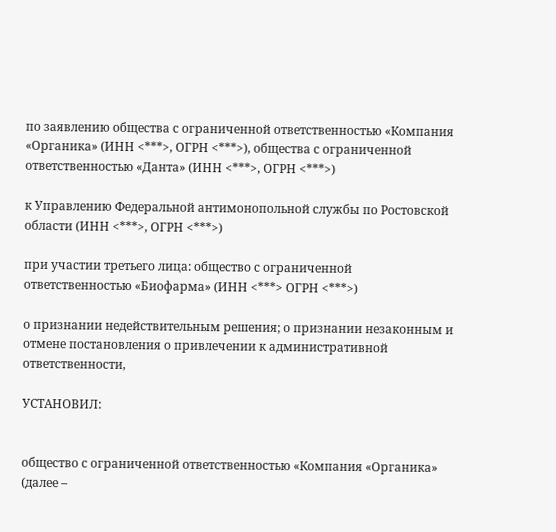по заявлению общества с ограниченной ответственностью «Компания «Органика» (ИНН <***>, ОГРН <***>), общества с ограниченной ответственностью «Данта» (ИНН <***>, ОГРН <***>)

к Управлению Федеральной антимонопольной службы по Ростовской области (ИНН <***>, ОГРН <***>)

при участии третьего лица: общество с ограниченной ответственностью «Биофарма» (ИНН <***> ОГРН <***>)

о признании недействительным решения; о признании незаконным и отмене постановления о привлечении к административной ответственности,

УСТАНОВИЛ:


общество с ограниченной ответственностью «Компания «Органика» (далее –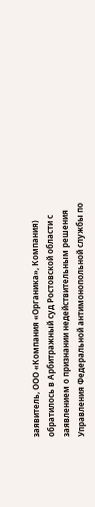заявитель, ООО «Компания «Органика», Компания) обратилось в Арбитражный суд Ростовской области с заявлением о признании недействительным решения Управления Федеральной антимонопольной службы по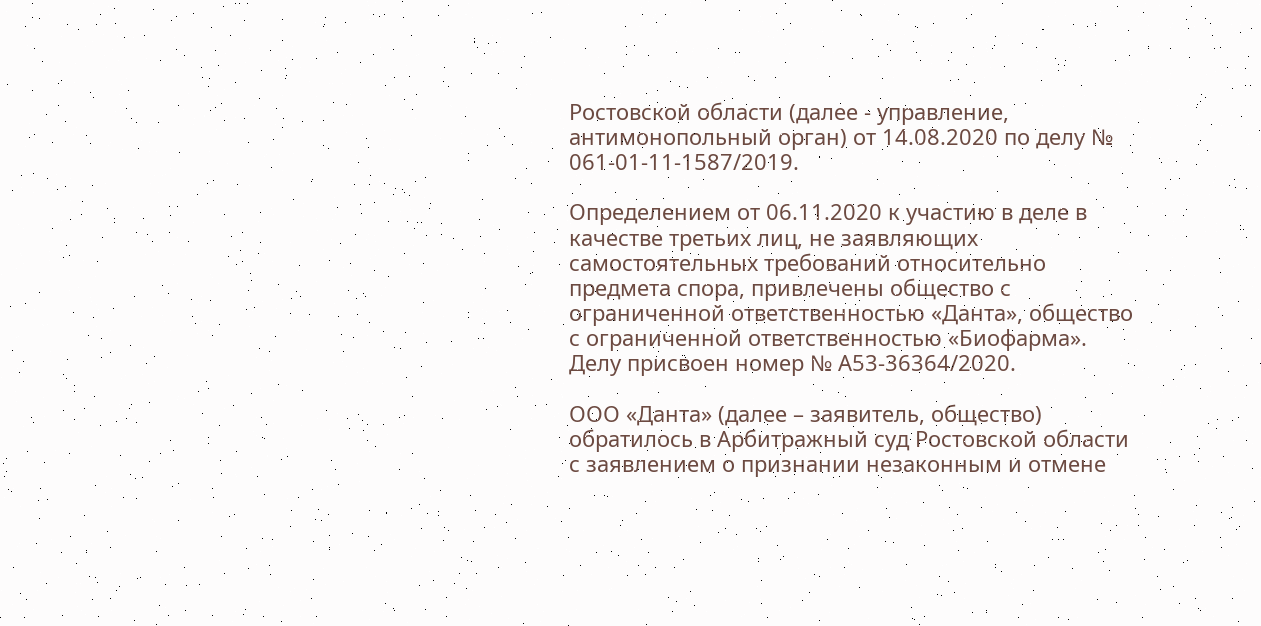Ростовской области (далее - управление, антимонопольный орган) от 14.08.2020 по делу № 061-01-11-1587/2019.

Определением от 06.11.2020 к участию в деле в качестве третьих лиц, не заявляющих самостоятельных требований относительно предмета спора, привлечены общество с ограниченной ответственностью «Данта», общество с ограниченной ответственностью «Биофарма». Делу присвоен номер № А53-36364/2020.

ООО «Данта» (далее – заявитель, общество) обратилось в Арбитражный суд Ростовской области с заявлением о признании незаконным и отмене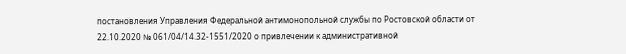постановления Управления Федеральной антимонопольной службы по Ростовской области от 22.10.2020 № 061/04/14.32-1551/2020 о привлечении к административной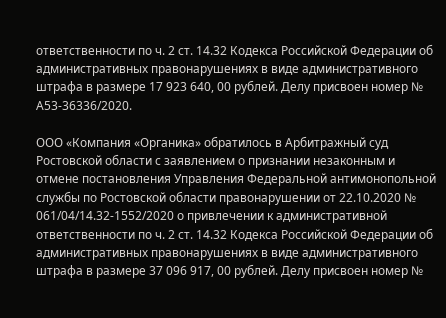ответственности по ч. 2 ст. 14.32 Кодекса Российской Федерации об административных правонарушениях в виде административного штрафа в размере 17 923 640, 00 рублей. Делу присвоен номер № А53-36336/2020.

ООО «Компания «Органика» обратилось в Арбитражный суд Ростовской области с заявлением о признании незаконным и отмене постановления Управления Федеральной антимонопольной службы по Ростовской области правонарушении от 22.10.2020 № 061/04/14.32-1552/2020 о привлечении к административной ответственности по ч. 2 ст. 14.32 Кодекса Российской Федерации об административных правонарушениях в виде административного штрафа в размере 37 096 917, 00 рублей. Делу присвоен номер №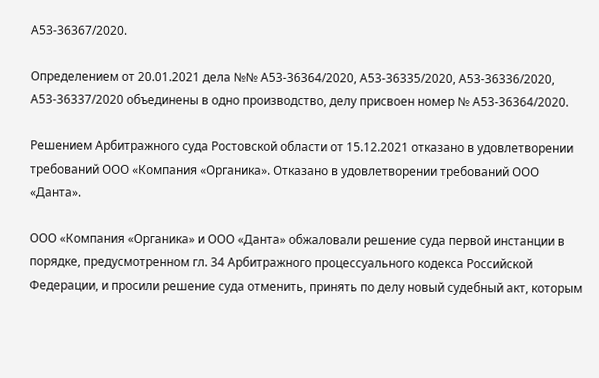А53-36367/2020.

Определением от 20.01.2021 дела №№ А53-36364/2020, А53-36335/2020, А53-36336/2020, А53-36337/2020 объединены в одно производство, делу присвоен номер № А53-36364/2020.

Решением Арбитражного суда Ростовской области от 15.12.2021 отказано в удовлетворении требований ООО «Компания «Органика». Отказано в удовлетворении требований ООО «Данта».

ООО «Компания «Органика» и ООО «Данта» обжаловали решение суда первой инстанции в порядке, предусмотренном гл. 34 Арбитражного процессуального кодекса Российской Федерации, и просили решение суда отменить, принять по делу новый судебный акт, которым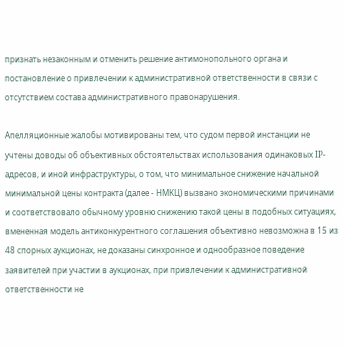признать незаконным и отменить решение антимонопольного органа и постановление о привлечении к административной ответственности в связи с отсутствием состава административного правонарушения.

Апелляционные жалобы мотивированы тем, что судом первой инстанции не учтены доводы об объективных обстоятельствах использования одинаковых IP-адресов, и иной инфраструктуры, о том, что минимальное снижение начальной минимальной цены контракта (далее - НМКЦ) вызвано экономическими причинами и соответствовало обычному уровню снижению такой цены в подобных ситуациях, вмененная модель антиконкурентного соглашения объективно невозможна в 15 из 48 спорных аукционах, не доказаны синхронное и однообразное поведение заявителей при участии в аукционах, при привлечении к административной ответственности не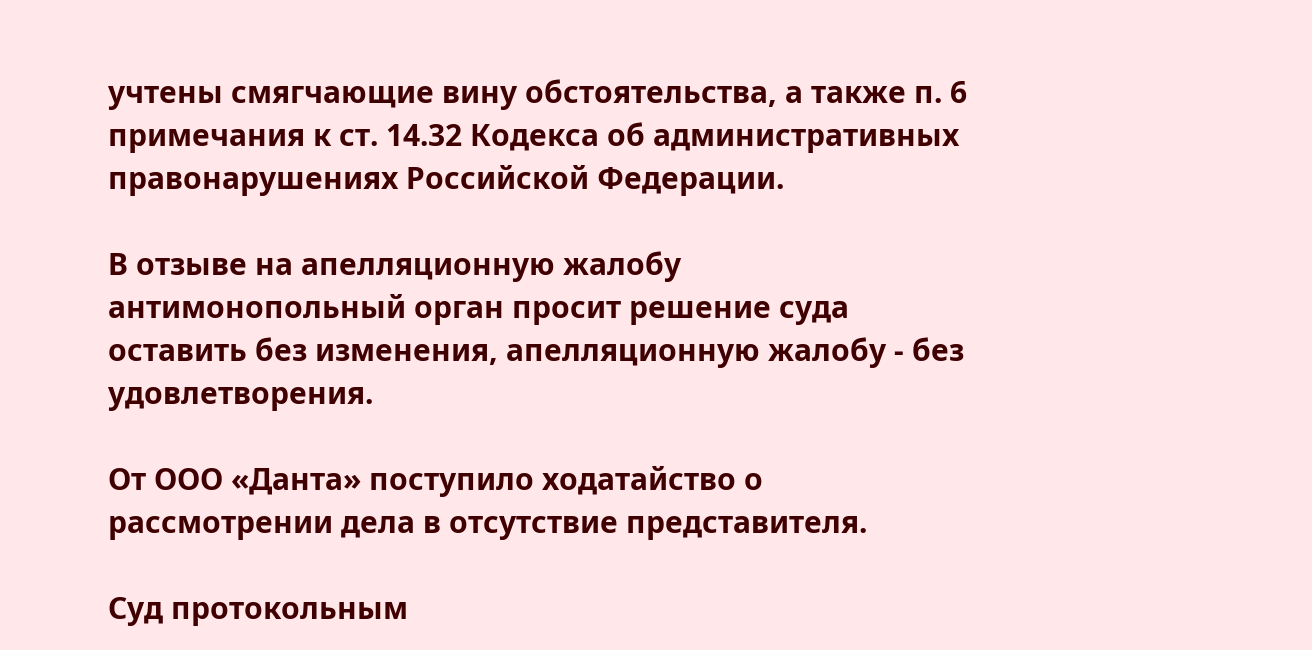учтены смягчающие вину обстоятельства, а также п. 6 примечания к ст. 14.32 Кодекса об административных правонарушениях Российской Федерации.

В отзыве на апелляционную жалобу антимонопольный орган просит решение суда оставить без изменения, апелляционную жалобу - без удовлетворения.

От ООО «Данта» поступило ходатайство о рассмотрении дела в отсутствие представителя.

Суд протокольным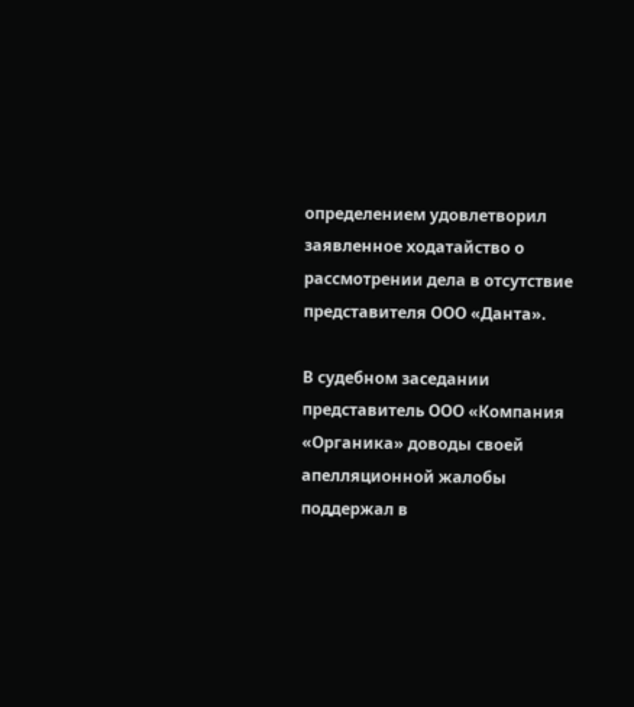определением удовлетворил заявленное ходатайство о рассмотрении дела в отсутствие представителя ООО «Данта».

В судебном заседании представитель ООО «Компания «Органика» доводы своей апелляционной жалобы поддержал в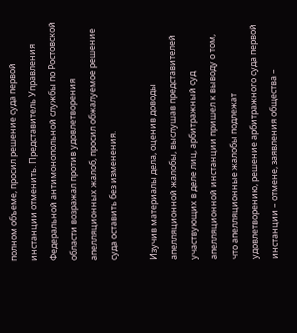полном объеме, просил решение суда первой инстанции отменить. Представитель Управления Федеральной антимонопольной службы по Ростовской области возражал против удовлетворения апелляционных жалоб, просил обжалуемое решение суда оставить без изменения.

Изучив материалы дела, оценив доводы апелляционной жалобы, выслушав представителей участвующих в деле лиц, арбитражный суд апелляционной инстанции пришел к выводу о том, что апелляционные жалобы подлежат удовлетворению, решение арбитражного суда первой инстанции – отмене, заявления общества –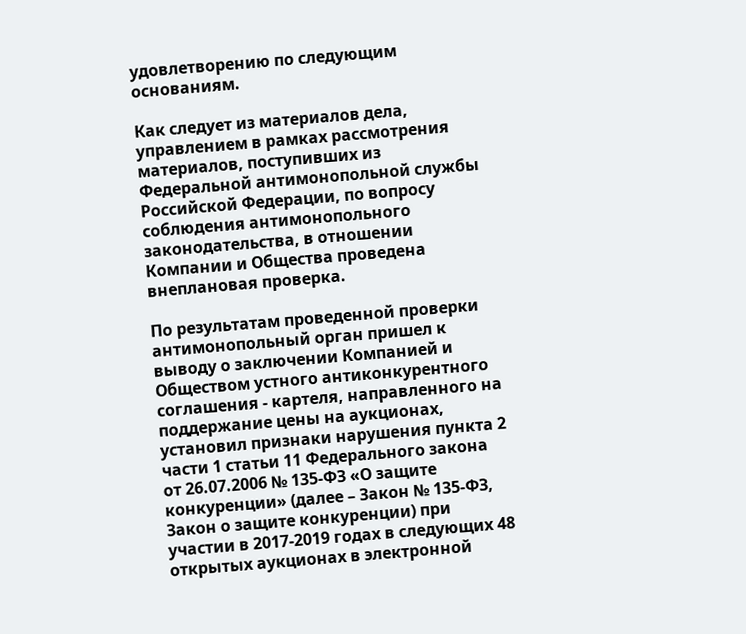удовлетворению по следующим основаниям.

Как следует из материалов дела, управлением в рамках рассмотрения материалов, поступивших из Федеральной антимонопольной службы Российской Федерации, по вопросу соблюдения антимонопольного законодательства, в отношении Компании и Общества проведена внеплановая проверка.

По результатам проведенной проверки антимонопольный орган пришел к выводу о заключении Компанией и Обществом устного антиконкурентного соглашения - картеля, направленного на поддержание цены на аукционах, установил признаки нарушения пункта 2 части 1 статьи 11 Федерального закона от 26.07.2006 № 135-ФЗ «О защите конкуренции» (далее – Закон № 135-ФЗ, Закон о защите конкуренции) при участии в 2017-2019 годах в следующих 48 открытых аукционах в электронной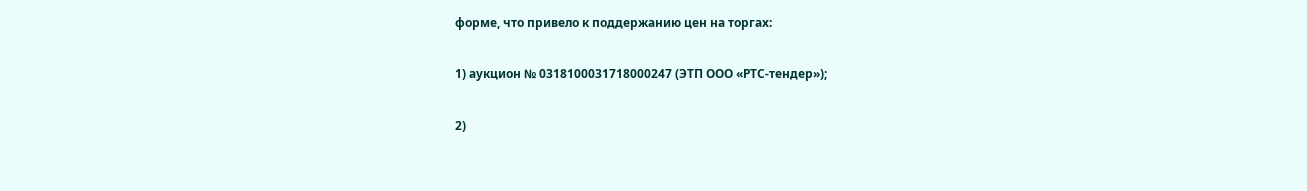форме, что привело к поддержанию цен на торгах:

1) аукцион № 0318100031718000247 (ЭТП ООО «РТС-тендер»);

2)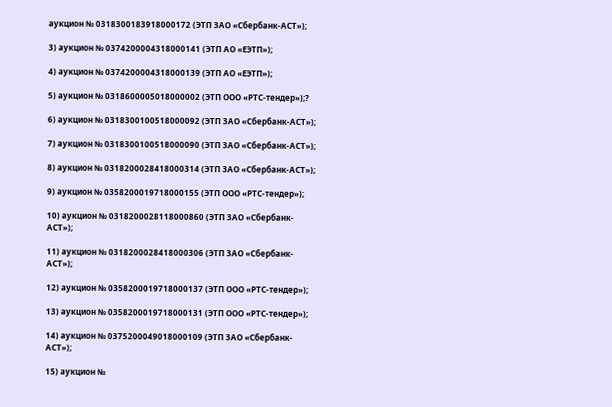аукцион № 0318300183918000172 (ЭТП ЗАО «Сбербанк-АСТ»);

3) аукцион № 0374200004318000141 (ЭТП АО «ЕЭТП»);

4) аукцион № 0374200004318000139 (ЭТП АО «ЕЭТП»);

5) аукцион № 0318600005018000002 (ЭТП ООО «РТС-тендер»);?

6) аукцион № 0318300100518000092 (ЭТП ЗАО «Сбербанк-АСТ»);

7) аукцион № 0318300100518000090 (ЭТП ЗАО «Сбербанк-АСТ»);

8) аукцион № 0318200028418000314 (ЭТП ЗАО «Сбербанк-АСТ»);

9) аукцион № 0358200019718000155 (ЭТП ООО «РТС-тендер»);

10) аукцион № 0318200028118000860 (ЭТП ЗАО «Сбербанк-АСТ»);

11) аукцион № 0318200028418000306 (ЭТП ЗАО «Сбербанк-АСТ»);

12) аукцион № 0358200019718000137 (ЭТП ООО «РТС-тендер»);

13) аукцион № 0358200019718000131 (ЭТП ООО «РТС-тендер»);

14) аукцион № 0375200049018000109 (ЭТП ЗАО «Сбербанк-АСТ»);

15) аукцион №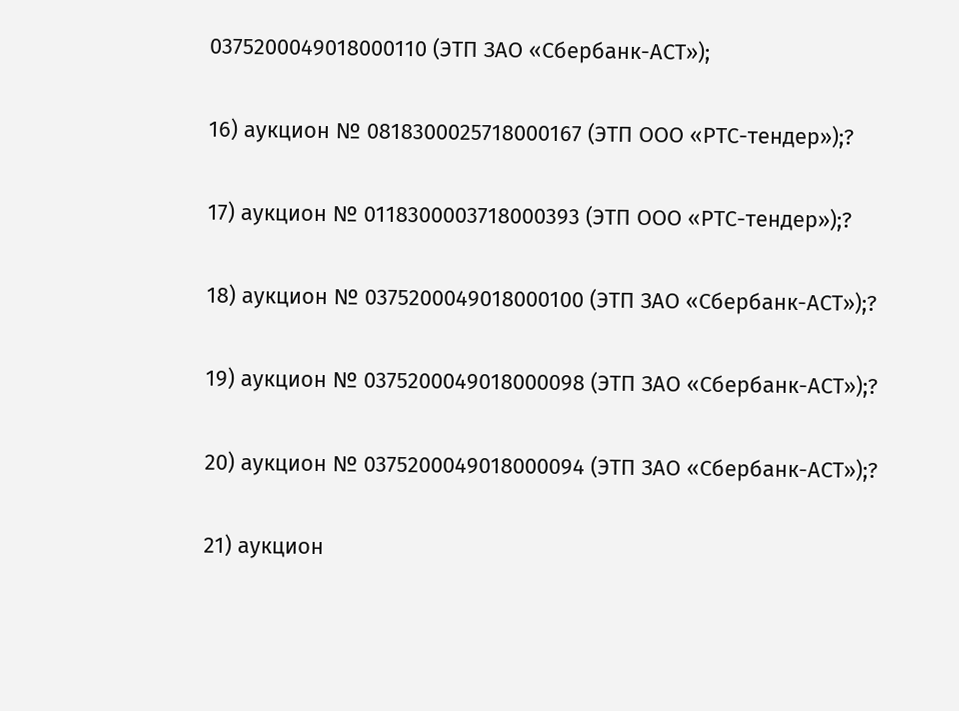0375200049018000110 (ЭТП ЗАО «Сбербанк-АСТ»);

16) аукцион № 0818300025718000167 (ЭТП ООО «РТС-тендер»);?

17) аукцион № 0118300003718000393 (ЭТП ООО «РТС-тендер»);?

18) аукцион № 0375200049018000100 (ЭТП ЗАО «Сбербанк-АСТ»);?

19) аукцион № 0375200049018000098 (ЭТП ЗАО «Сбербанк-АСТ»);?

20) аукцион № 0375200049018000094 (ЭТП ЗАО «Сбербанк-АСТ»);?

21) аукцион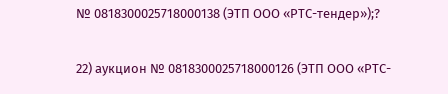№ 0818300025718000138 (ЭТП ООО «РТС-тендер»);?

22) аукцион № 0818300025718000126 (ЭТП ООО «РТС-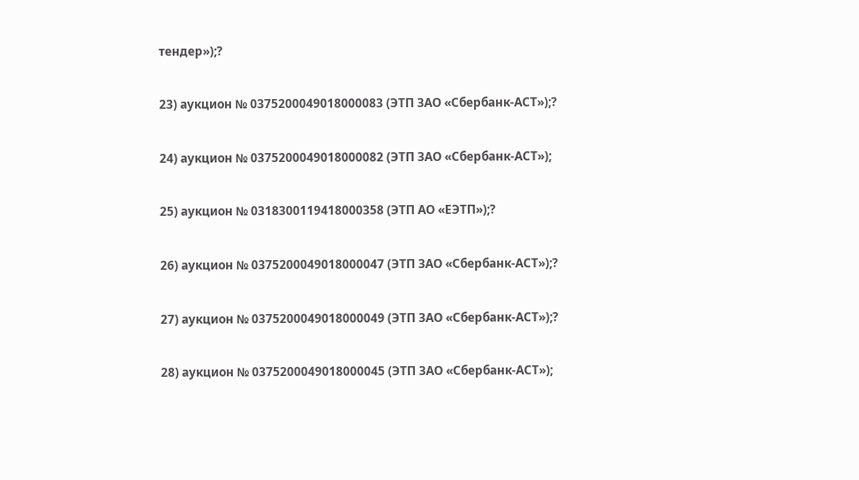тендер»);?

23) аукцион № 0375200049018000083 (ЭТП ЗАО «Сбербанк-АСТ»);?

24) аукцион № 0375200049018000082 (ЭТП ЗАО «Сбербанк-АСТ»);

25) аукцион № 0318300119418000358 (ЭТП АО «ЕЭТП»);?

26) аукцион № 0375200049018000047 (ЭТП ЗАО «Сбербанк-АСТ»);?

27) аукцион № 0375200049018000049 (ЭТП ЗАО «Сбербанк-АСТ»);?

28) аукцион № 0375200049018000045 (ЭТП ЗАО «Сбербанк-АСТ»);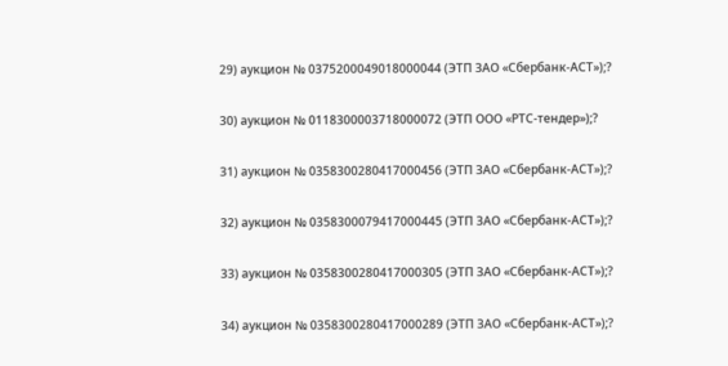29) аукцион № 0375200049018000044 (ЭТП ЗАО «Сбербанк-АСТ»);?

30) аукцион № 0118300003718000072 (ЭТП ООО «РТС-тендер»);?

31) аукцион № 0358300280417000456 (ЭТП ЗАО «Сбербанк-АСТ»);?

32) аукцион № 0358300079417000445 (ЭТП ЗАО «Сбербанк-АСТ»);?

33) аукцион № 0358300280417000305 (ЭТП ЗАО «Сбербанк-АСТ»);?

34) аукцион № 0358300280417000289 (ЭТП ЗАО «Сбербанк-АСТ»);?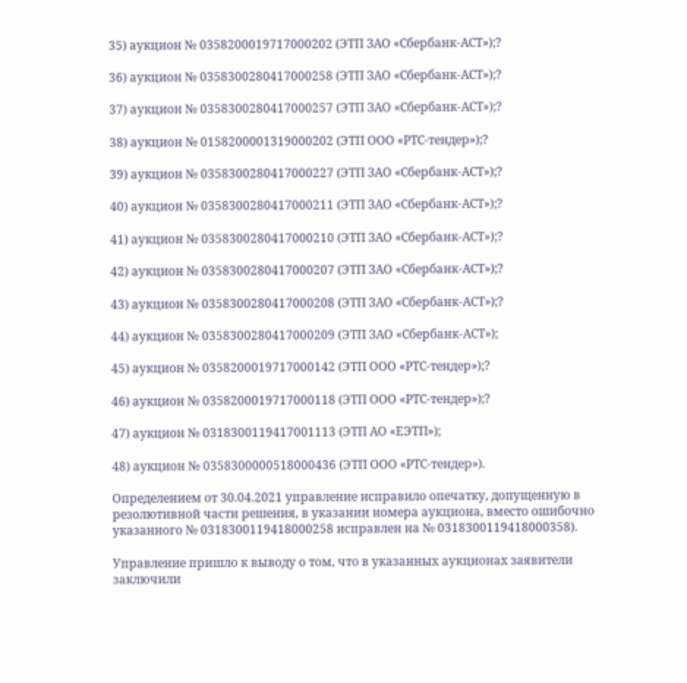35) аукцион № 0358200019717000202 (ЭТП ЗАО «Сбербанк-АСТ»);?

36) аукцион № 0358300280417000258 (ЭТП ЗАО «Сбербанк-АСТ»);?

37) аукцион № 0358300280417000257 (ЭТП ЗАО «Сбербанк-АСТ»);?

38) аукцион № 0158200001319000202 (ЭТП ООО «РТС-тендер»);?

39) аукцион № 0358300280417000227 (ЭТП ЗАО «Сбербанк-АСТ»);?

40) аукцион № 0358300280417000211 (ЭТП ЗАО «Сбербанк-АСТ»);?

41) аукцион № 0358300280417000210 (ЭТП ЗАО «Сбербанк-АСТ»);?

42) аукцион № 0358300280417000207 (ЭТП ЗАО «Сбербанк-АСТ»);?

43) аукцион № 0358300280417000208 (ЭТП ЗАО «Сбербанк-АСТ»);?

44) аукцион № 0358300280417000209 (ЭТП ЗАО «Сбербанк-АСТ»);

45) аукцион № 0358200019717000142 (ЭТП ООО «РТС-тендер»);?

46) аукцион № 0358200019717000118 (ЭТП ООО «РТС-тендер»);?

47) аукцион № 0318300119417001113 (ЭТП АО «ЕЭТП»);

48) аукцион № 0358300000518000436 (ЭТП ООО «РТС-тендер»).

Определением от 30.04.2021 управление исправило опечатку, допущенную в резолютивной части решения, в указании номера аукциона, вместо ошибочно указанного № 0318300119418000258 исправлен на № 0318300119418000358).

Управление пришло к выводу о том, что в указанных аукционах заявители заключили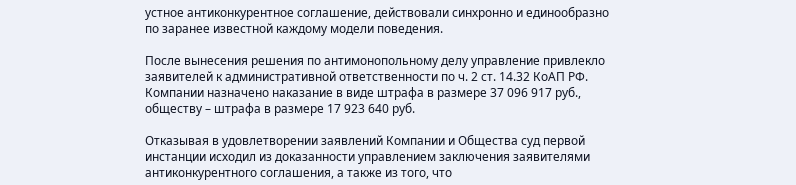устное антиконкурентное соглашение, действовали синхронно и единообразно по заранее известной каждому модели поведения.

После вынесения решения по антимонопольному делу управление привлекло заявителей к административной ответственности по ч. 2 ст. 14.32 КоАП РФ. Компании назначено наказание в виде штрафа в размере 37 096 917 руб., обществу – штрафа в размере 17 923 640 руб.

Отказывая в удовлетворении заявлений Компании и Общества суд первой инстанции исходил из доказанности управлением заключения заявителями антиконкурентного соглашения, а также из того, что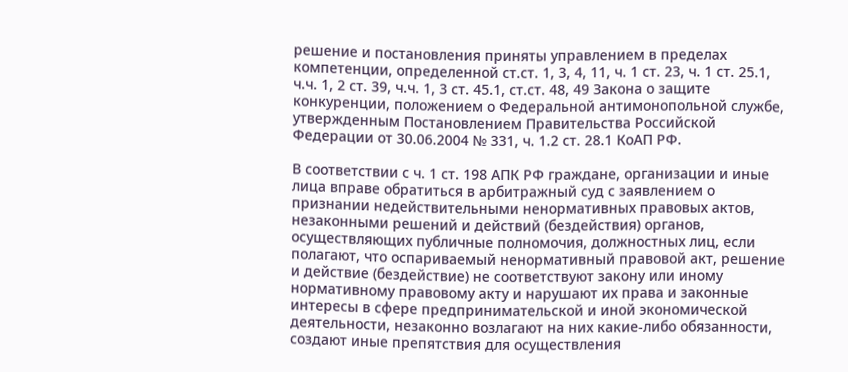решение и постановления приняты управлением в пределах компетенции, определенной ст.ст. 1, 3, 4, 11, ч. 1 ст. 23, ч. 1 ст. 25.1, ч.ч. 1, 2 ст. 39, ч.ч. 1, 3 ст. 45.1, ст.ст. 48, 49 Закона о защите конкуренции, положением о Федеральной антимонопольной службе, утвержденным Постановлением Правительства Российской Федерации от 30.06.2004 № 331, ч. 1.2 ст. 28.1 КоАП РФ.

В соответствии с ч. 1 ст. 198 АПК РФ граждане, организации и иные лица вправе обратиться в арбитражный суд с заявлением о признании недействительными ненормативных правовых актов, незаконными решений и действий (бездействия) органов, осуществляющих публичные полномочия, должностных лиц, если полагают, что оспариваемый ненормативный правовой акт, решение и действие (бездействие) не соответствуют закону или иному нормативному правовому акту и нарушают их права и законные интересы в сфере предпринимательской и иной экономической деятельности, незаконно возлагают на них какие-либо обязанности, создают иные препятствия для осуществления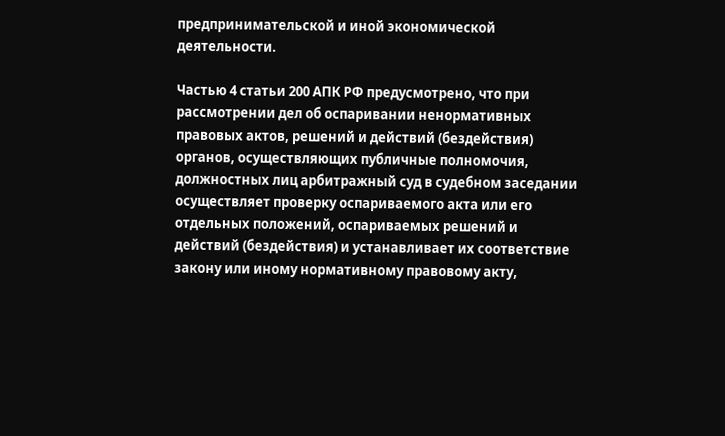предпринимательской и иной экономической деятельности.

Частью 4 статьи 200 АПК РФ предусмотрено, что при рассмотрении дел об оспаривании ненормативных правовых актов, решений и действий (бездействия) органов, осуществляющих публичные полномочия, должностных лиц арбитражный суд в судебном заседании осуществляет проверку оспариваемого акта или его отдельных положений, оспариваемых решений и действий (бездействия) и устанавливает их соответствие закону или иному нормативному правовому акту,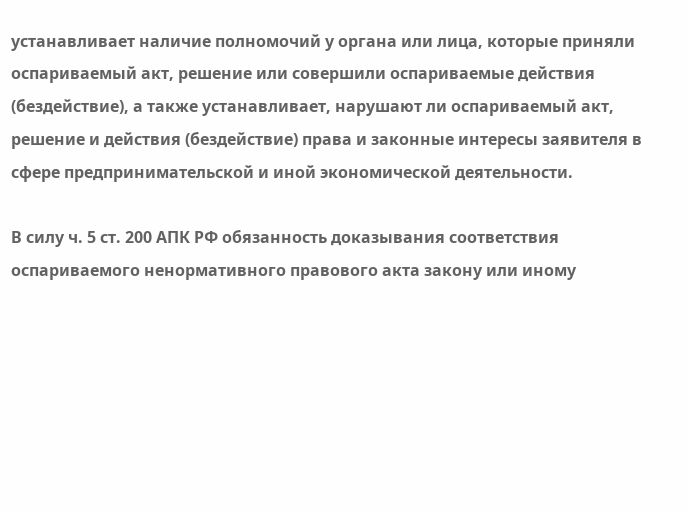устанавливает наличие полномочий у органа или лица, которые приняли оспариваемый акт, решение или совершили оспариваемые действия (бездействие), а также устанавливает, нарушают ли оспариваемый акт, решение и действия (бездействие) права и законные интересы заявителя в сфере предпринимательской и иной экономической деятельности.

В силу ч. 5 ст. 200 АПК РФ обязанность доказывания соответствия оспариваемого ненормативного правового акта закону или иному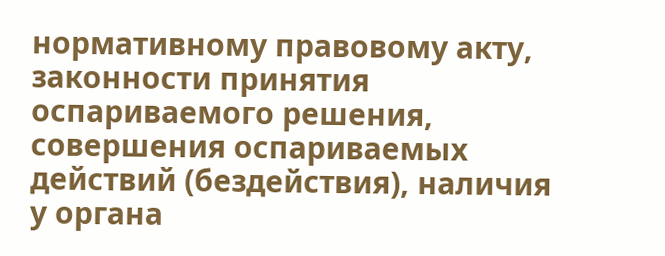нормативному правовому акту, законности принятия оспариваемого решения, совершения оспариваемых действий (бездействия), наличия у органа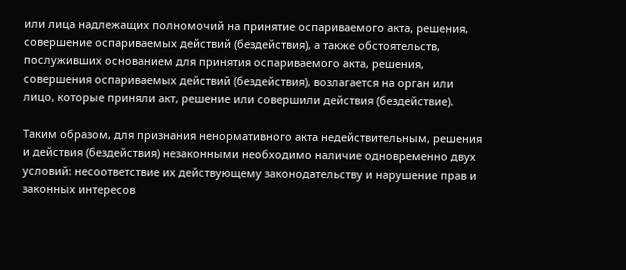или лица надлежащих полномочий на принятие оспариваемого акта, решения, совершение оспариваемых действий (бездействия), а также обстоятельств, послуживших основанием для принятия оспариваемого акта, решения, совершения оспариваемых действий (бездействия), возлагается на орган или лицо, которые приняли акт, решение или совершили действия (бездействие).

Таким образом, для признания ненормативного акта недействительным, решения и действия (бездействия) незаконными необходимо наличие одновременно двух условий: несоответствие их действующему законодательству и нарушение прав и законных интересов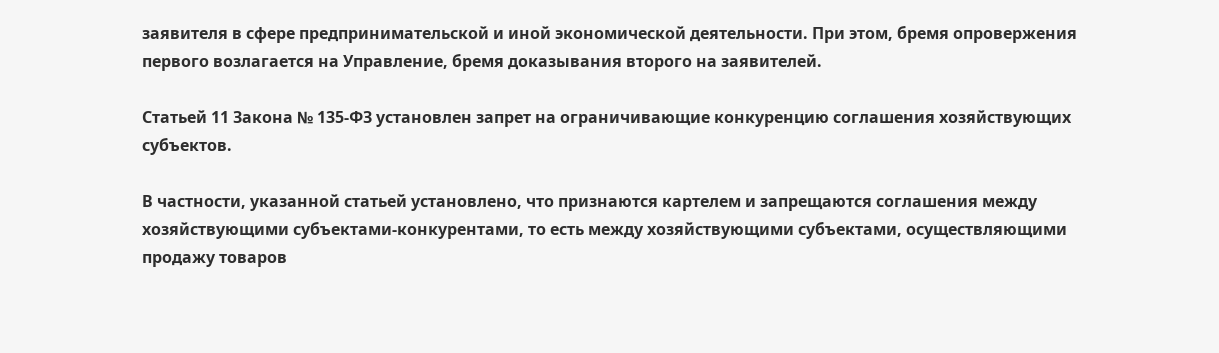заявителя в сфере предпринимательской и иной экономической деятельности. При этом, бремя опровержения первого возлагается на Управление, бремя доказывания второго на заявителей.

Статьей 11 Закона № 135-ФЗ установлен запрет на ограничивающие конкуренцию соглашения хозяйствующих субъектов.

В частности, указанной статьей установлено, что признаются картелем и запрещаются соглашения между хозяйствующими субъектами-конкурентами, то есть между хозяйствующими субъектами, осуществляющими продажу товаров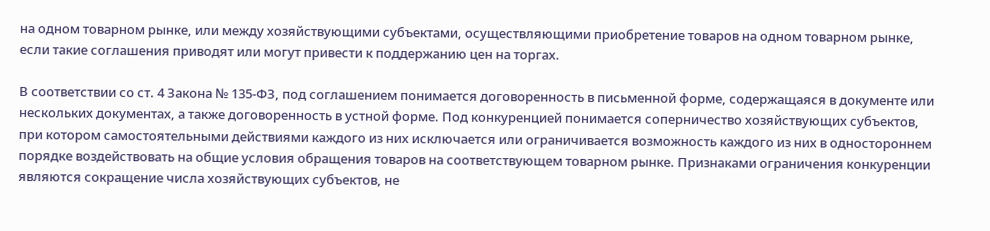на одном товарном рынке, или между хозяйствующими субъектами, осуществляющими приобретение товаров на одном товарном рынке, если такие соглашения приводят или могут привести к поддержанию цен на торгах.

В соответствии со ст. 4 Закона № 135-ФЗ, под соглашением понимается договоренность в письменной форме, содержащаяся в документе или нескольких документах, а также договоренность в устной форме. Под конкуренцией понимается соперничество хозяйствующих субъектов, при котором самостоятельными действиями каждого из них исключается или ограничивается возможность каждого из них в одностороннем порядке воздействовать на общие условия обращения товаров на соответствующем товарном рынке. Признаками ограничения конкуренции являются сокращение числа хозяйствующих субъектов, не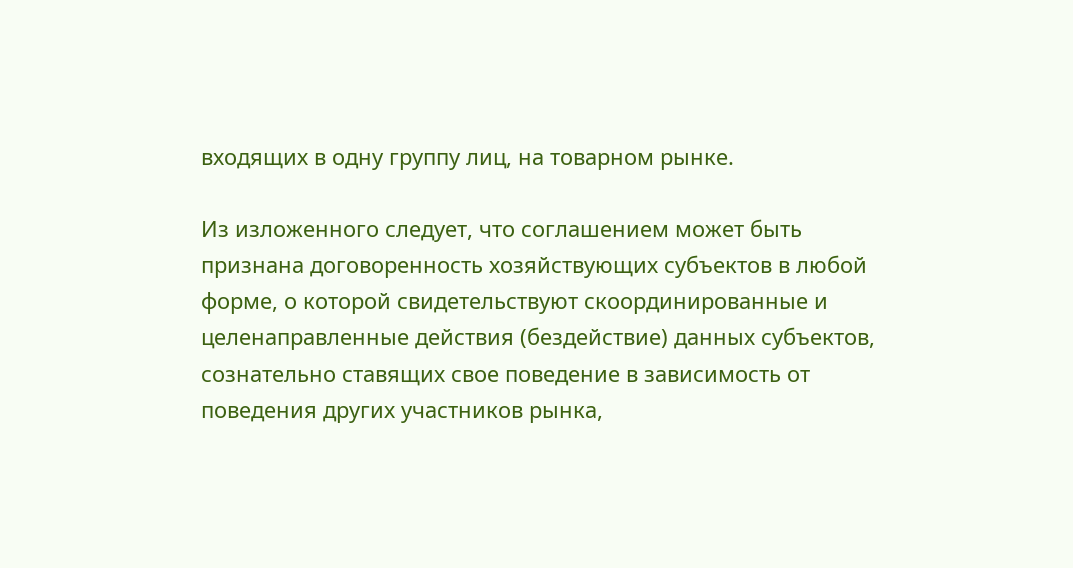входящих в одну группу лиц, на товарном рынке.

Из изложенного следует, что соглашением может быть признана договоренность хозяйствующих субъектов в любой форме, о которой свидетельствуют скоординированные и целенаправленные действия (бездействие) данных субъектов, сознательно ставящих свое поведение в зависимость от поведения других участников рынка,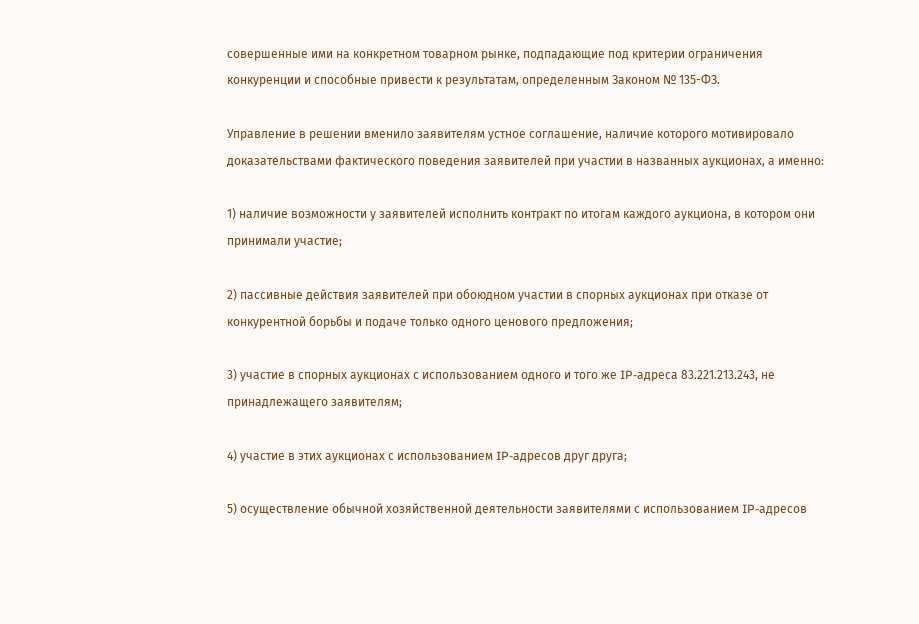совершенные ими на конкретном товарном рынке, подпадающие под критерии ограничения конкуренции и способные привести к результатам, определенным Законом № 135-ФЗ.

Управление в решении вменило заявителям устное соглашение, наличие которого мотивировало доказательствами фактического поведения заявителей при участии в названных аукционах, а именно:

1) наличие возможности у заявителей исполнить контракт по итогам каждого аукциона, в котором они принимали участие;

2) пассивные действия заявителей при обоюдном участии в спорных аукционах при отказе от конкурентной борьбы и подаче только одного ценового предложения;

3) участие в спорных аукционах с использованием одного и того же IP-адреса 83.221.213.243, не принадлежащего заявителям;

4) участие в этих аукционах с использованием IP-адресов друг друга;

5) осуществление обычной хозяйственной деятельности заявителями с использованием IP-адресов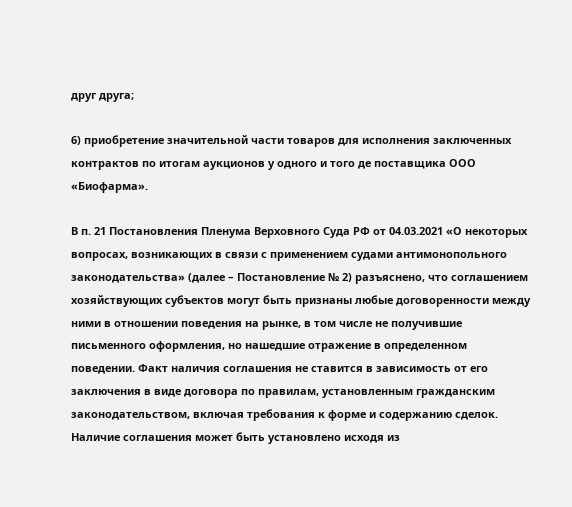друг друга;

6) приобретение значительной части товаров для исполнения заключенных контрактов по итогам аукционов у одного и того де поставщика ООО «Биофарма».

В п. 21 Постановления Пленума Верховного Суда РФ от 04.03.2021 «О некоторых вопросах, возникающих в связи с применением судами антимонопольного законодательства» (далее – Постановление № 2) разъяснено, что соглашением хозяйствующих субъектов могут быть признаны любые договоренности между ними в отношении поведения на рынке, в том числе не получившие письменного оформления, но нашедшие отражение в определенном поведении. Факт наличия соглашения не ставится в зависимость от его заключения в виде договора по правилам, установленным гражданским законодательством, включая требования к форме и содержанию сделок. Наличие соглашения может быть установлено исходя из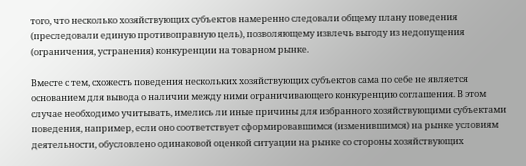того, что несколько хозяйствующих субъектов намеренно следовали общему плану поведения (преследовали единую противоправную цель), позволяющему извлечь выгоду из недопущения (ограничения, устранения) конкуренции на товарном рынке.

Вместе с тем, схожесть поведения нескольких хозяйствующих субъектов сама по себе не является основанием для вывода о наличии между ними ограничивающего конкуренцию соглашения. В этом случае необходимо учитывать, имелись ли иные причины для избранного хозяйствующими субъектами поведения, например, если оно соответствует сформировавшимся (изменившимся) на рынке условиям деятельности, обусловлено одинаковой оценкой ситуации на рынке со стороны хозяйствующих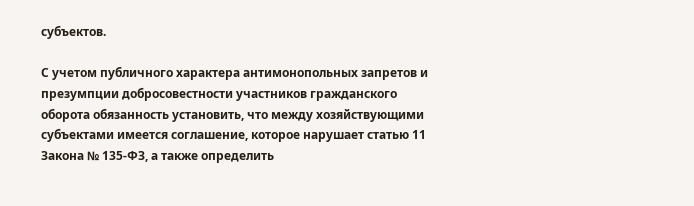субъектов.

С учетом публичного характера антимонопольных запретов и презумпции добросовестности участников гражданского оборота обязанность установить, что между хозяйствующими субъектами имеется соглашение, которое нарушает статью 11 Закона № 135-ФЗ, а также определить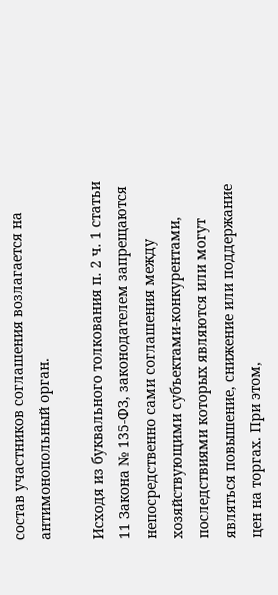состав участников соглашения возлагается на антимонопольный орган.

Исходя из буквального толкования п. 2 ч. 1 статьи 11 Закона № 135-ФЗ, законодателем запрещаются непосредственно сами соглашения между хозяйствующими субъектами-конкурентами, последствиями которых являются или могут являться повышение, снижение или поддержание цен на торгах. При этом,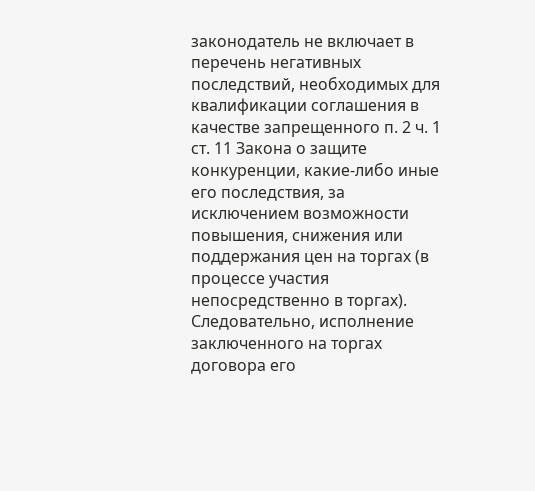законодатель не включает в перечень негативных последствий, необходимых для квалификации соглашения в качестве запрещенного п. 2 ч. 1 ст. 11 Закона о защите конкуренции, какие-либо иные его последствия, за исключением возможности повышения, снижения или поддержания цен на торгах (в процессе участия непосредственно в торгах). Следовательно, исполнение заключенного на торгах договора его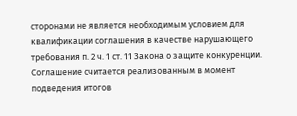сторонами не является необходимым условием для квалификации соглашения в качестве нарушающего требования п. 2 ч. 1 ст. 11 Закона о защите конкуренции. Соглашение считается реализованным в момент подведения итогов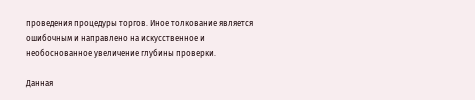проведения процедуры торгов. Иное толкование является ошибочным и направлено на искусственное и необоснованное увеличение глубины проверки.

Данная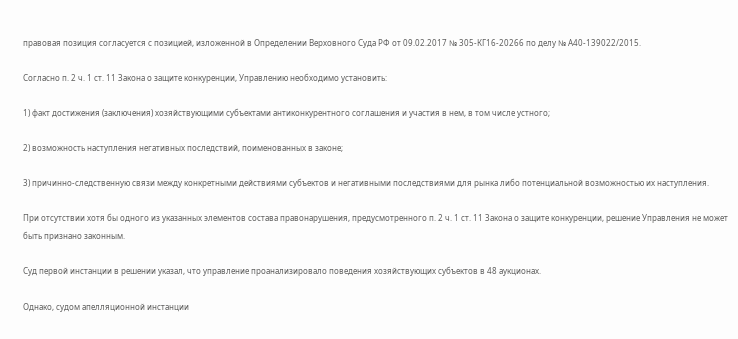правовая позиция согласуется с позицией, изложенной в Определении Верховного Суда РФ от 09.02.2017 № 305-КГ16-20266 по делу № А40-139022/2015.

Согласно п. 2 ч. 1 ст. 11 Закона о защите конкуренции, Управлению необходимо установить:

1) факт достижения (заключения) хозяйствующими субъектами антиконкурентного соглашения и участия в нем, в том числе устного;

2) возможность наступления негативных последствий, поименованных в законе;

3) причинно-следственную связи между конкретными действиями субъектов и негативными последствиями для рынка либо потенциальной возможностью их наступления.

При отсутствии хотя бы одного из указанных элементов состава правонарушения, предусмотренного п. 2 ч. 1 ст. 11 Закона о защите конкуренции, решение Управления не может быть признано законным.

Суд первой инстанции в решении указал, что управление проанализировало поведения хозяйствующих субъектов в 48 аукционах.

Однако, судом апелляционной инстанции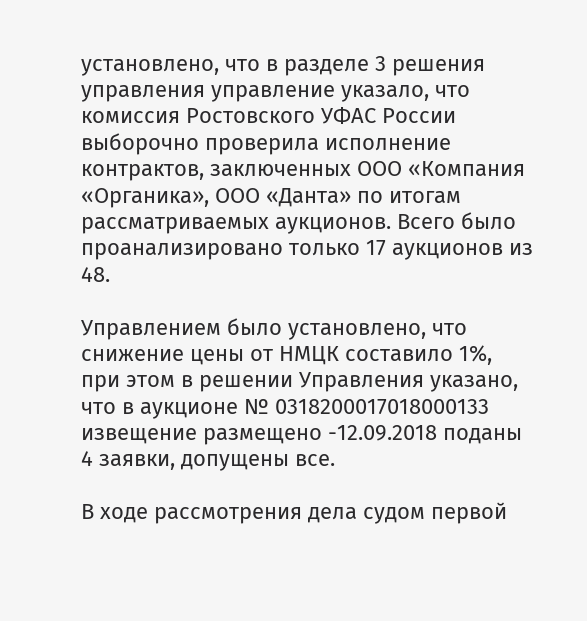установлено, что в разделе 3 решения управления управление указало, что комиссия Ростовского УФАС России выборочно проверила исполнение контрактов, заключенных ООО «Компания «Органика», ООО «Данта» по итогам рассматриваемых аукционов. Всего было проанализировано только 17 аукционов из 48.

Управлением было установлено, что снижение цены от НМЦК составило 1%, при этом в решении Управления указано, что в аукционе № 0318200017018000133 извещение размещено -12.09.2018 поданы 4 заявки, допущены все.

В ходе рассмотрения дела судом первой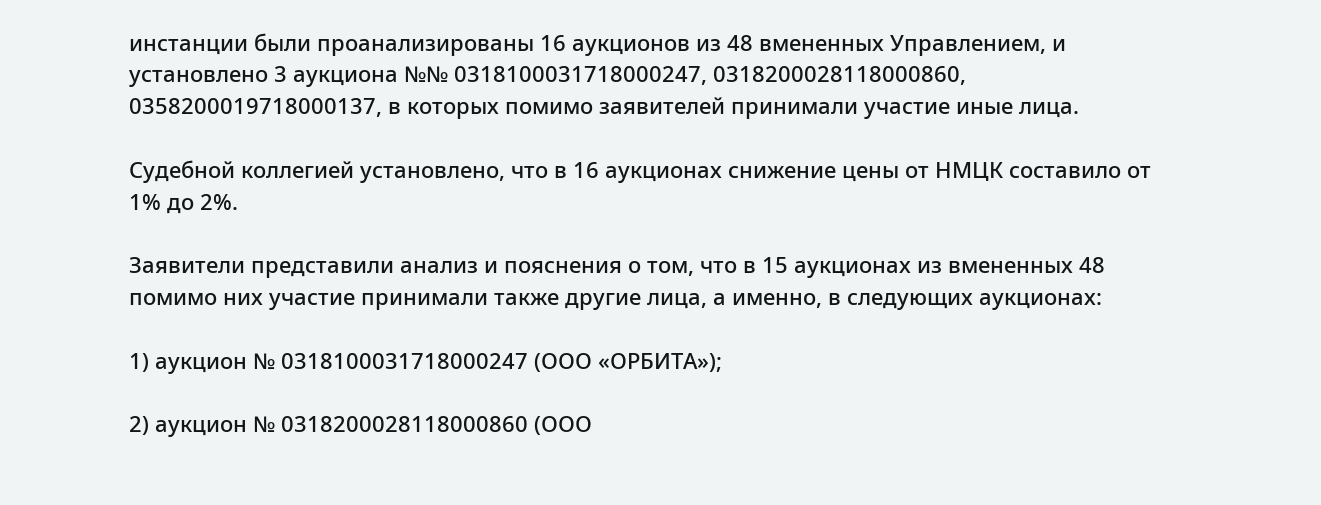инстанции были проанализированы 16 аукционов из 48 вмененных Управлением, и установлено 3 аукциона №№ 0318100031718000247, 0318200028118000860, 0358200019718000137, в которых помимо заявителей принимали участие иные лица.

Судебной коллегией установлено, что в 16 аукционах снижение цены от НМЦК составило от 1% до 2%.

Заявители представили анализ и пояснения о том, что в 15 аукционах из вмененных 48 помимо них участие принимали также другие лица, а именно, в следующих аукционах:

1) аукцион № 0318100031718000247 (ООО «ОРБИТА»);

2) аукцион № 0318200028118000860 (ООО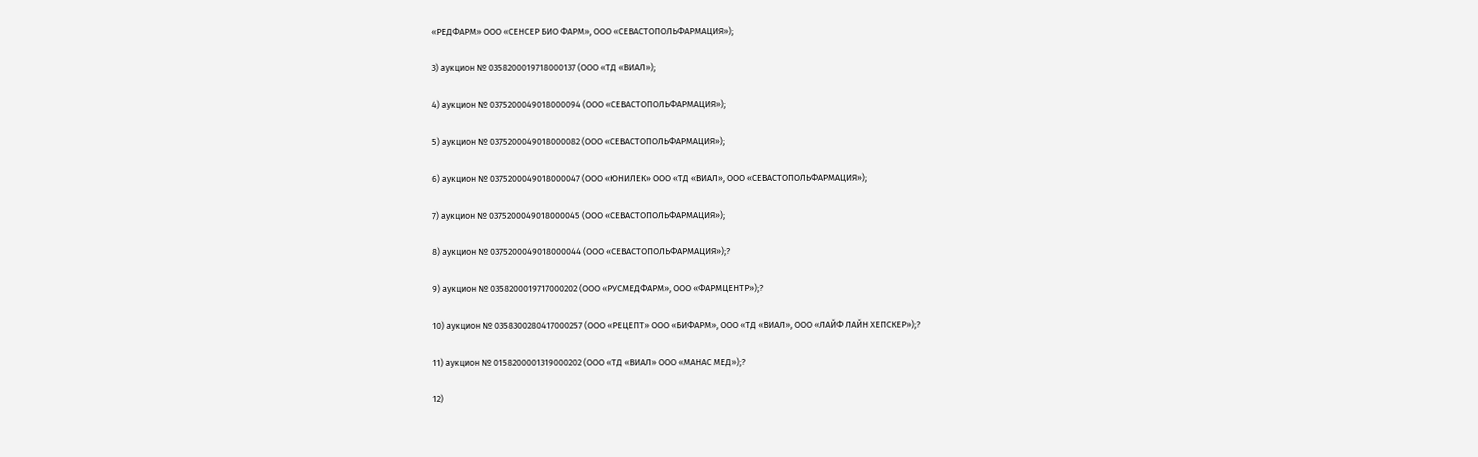«РЕДФАРМ» ООО «СЕНСЕР БИО ФАРМ», ООО «СЕВАСТОПОЛЬФАРМАЦИЯ»);

3) аукцион № 0358200019718000137 (ООО «ТД «ВИАЛ»);

4) аукцион № 0375200049018000094 (ООО «СЕВАСТОПОЛЬФАРМАЦИЯ»);

5) аукцион № 0375200049018000082 (ООО «СЕВАСТОПОЛЬФАРМАЦИЯ»);

6) аукцион № 0375200049018000047 (ООО «ЮНИЛЕК» ООО «ТД «ВИАЛ», ООО «СЕВАСТОПОЛЬФАРМАЦИЯ»);

7) аукцион № 0375200049018000045 (ООО «СЕВАСТОПОЛЬФАРМАЦИЯ»);

8) аукцион № 0375200049018000044 (ООО «СЕВАСТОПОЛЬФАРМАЦИЯ»);?

9) аукцион № 0358200019717000202 (ООО «РУСМЕДФАРМ», ООО «ФАРМЦЕНТР»);?

10) аукцион № 0358300280417000257 (ООО «РЕЦЕПТ» ООО «БИФАРМ», ООО «ТД «ВИАЛ», ООО «ЛАЙФ ЛАЙН ХЕПСКЕР»);?

11) аукцион № 0158200001319000202 (ООО «ТД «ВИАЛ» ООО «МАНАС МЕД»);?

12)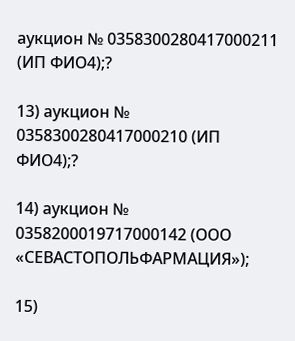аукцион № 0358300280417000211 (ИП ФИО4);?

13) аукцион № 0358300280417000210 (ИП ФИО4);?

14) аукцион № 0358200019717000142 (ООО «СЕВАСТОПОЛЬФАРМАЦИЯ»);

15)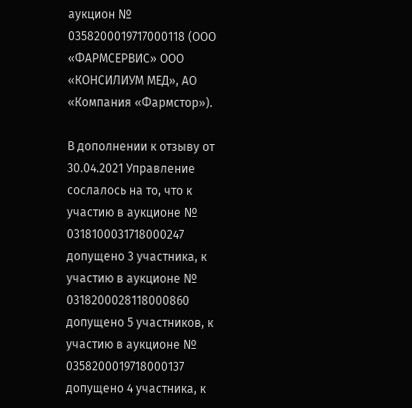аукцион № 0358200019717000118 (ООО «ФАРМСЕРВИС» ООО «КОНСИЛИУМ МЕД», АО «Компания «Фармстор»).

В дополнении к отзыву от 30.04.2021 Управление сослалось на то, что к участию в аукционе № 0318100031718000247 допущено 3 участника, к участию в аукционе № 0318200028118000860 допущено 5 участников, к участию в аукционе № 0358200019718000137 допущено 4 участника, к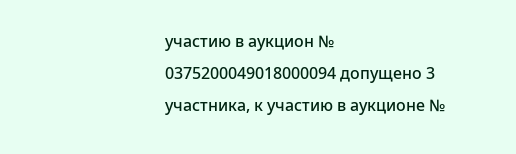участию в аукцион № 0375200049018000094 допущено 3 участника, к участию в аукционе №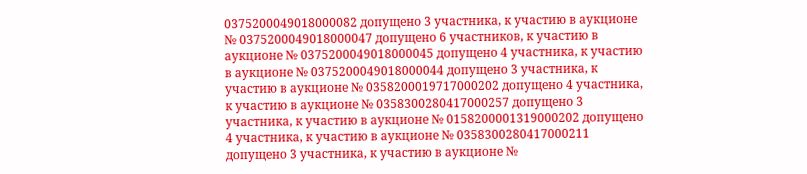0375200049018000082 допущено 3 участника, к участию в аукционе № 0375200049018000047 допущено 6 участников, к участию в аукционе № 0375200049018000045 допущено 4 участника, к участию в аукционе № 0375200049018000044 допущено 3 участника, к участию в аукционе № 0358200019717000202 допущено 4 участника, к участию в аукционе № 0358300280417000257 допущено 3 участника, к участию в аукционе № 0158200001319000202 допущено 4 участника, к участию в аукционе № 0358300280417000211 допущено 3 участника, к участию в аукционе №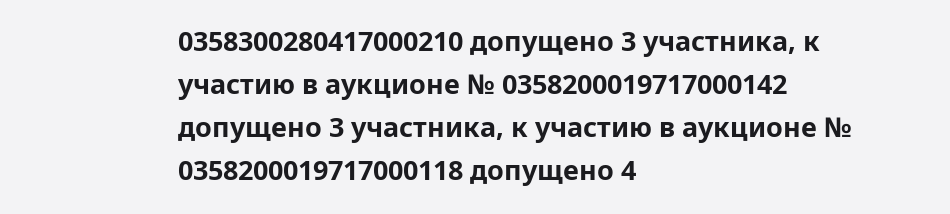0358300280417000210 допущено 3 участника, к участию в аукционе № 0358200019717000142 допущено 3 участника, к участию в аукционе № 0358200019717000118 допущено 4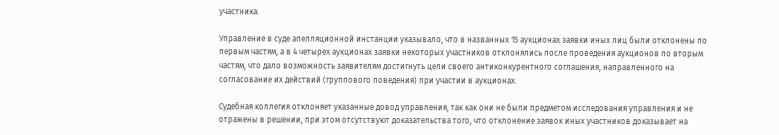участника.

Управление в суде апелляционной инстанции указывало, что в названных 15 аукционах заявки иных лиц были отклонены по первым частям, а в 4 четырех аукционах заявки некоторых участников отклонялись после проведения аукционов по вторым частям, что дало возможность заявителям достигнуть цели своего антиконкурентного соглашения, направленного на согласование их действий (группового поведения) при участии в аукционах.

Судебная коллегия отклоняет указанные довод управления, так как они не были предметом исследования управления и не отражены в решении, при этом отсутствуют доказательства того, что отклонение заявок иных участников доказывает на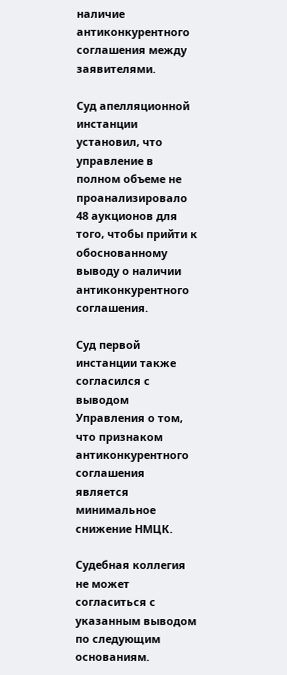наличие антиконкурентного соглашения между заявителями.

Суд апелляционной инстанции установил, что управление в полном объеме не проанализировало 48 аукционов для того, чтобы прийти к обоснованному выводу о наличии антиконкурентного соглашения.

Суд первой инстанции также согласился с выводом Управления о том, что признаком антиконкурентного соглашения является минимальное снижение НМЦК.

Судебная коллегия не может согласиться с указанным выводом по следующим основаниям.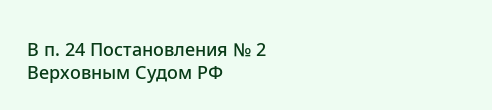В п. 24 Постановления № 2 Верховным Судом РФ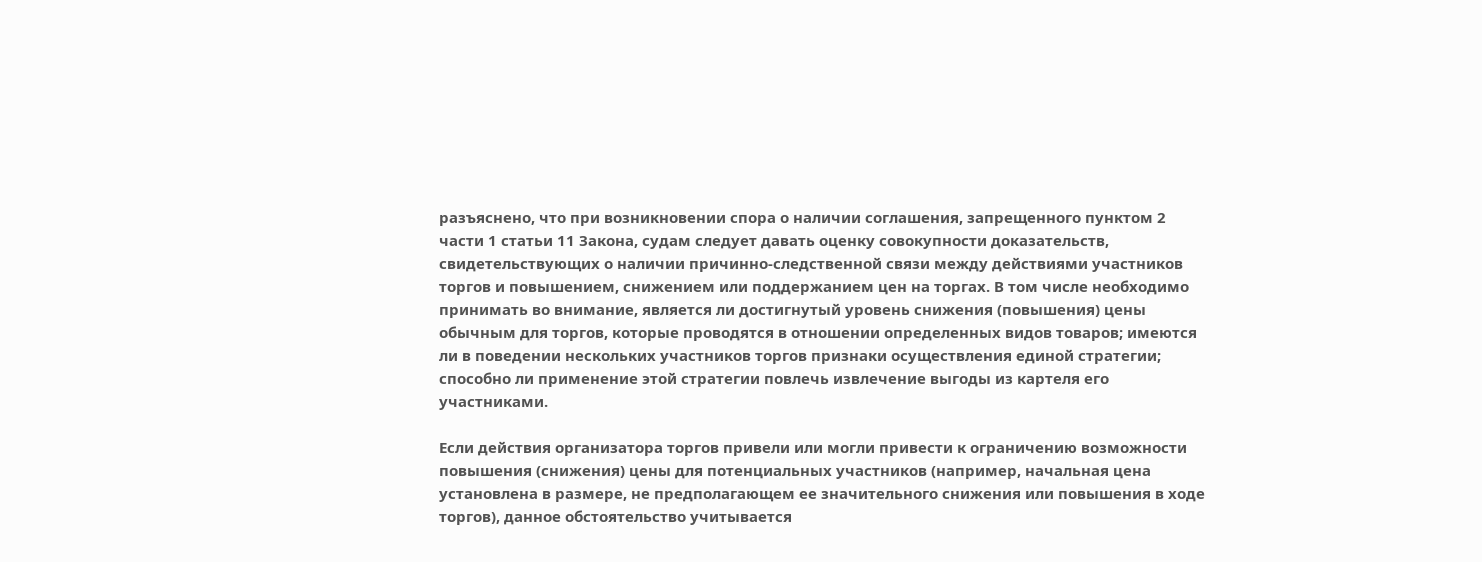разъяснено, что при возникновении спора о наличии соглашения, запрещенного пунктом 2 части 1 статьи 11 Закона, судам следует давать оценку совокупности доказательств, свидетельствующих о наличии причинно-следственной связи между действиями участников торгов и повышением, снижением или поддержанием цен на торгах. В том числе необходимо принимать во внимание, является ли достигнутый уровень снижения (повышения) цены обычным для торгов, которые проводятся в отношении определенных видов товаров; имеются ли в поведении нескольких участников торгов признаки осуществления единой стратегии; способно ли применение этой стратегии повлечь извлечение выгоды из картеля его участниками.

Если действия организатора торгов привели или могли привести к ограничению возможности повышения (снижения) цены для потенциальных участников (например, начальная цена установлена в размере, не предполагающем ее значительного снижения или повышения в ходе торгов), данное обстоятельство учитывается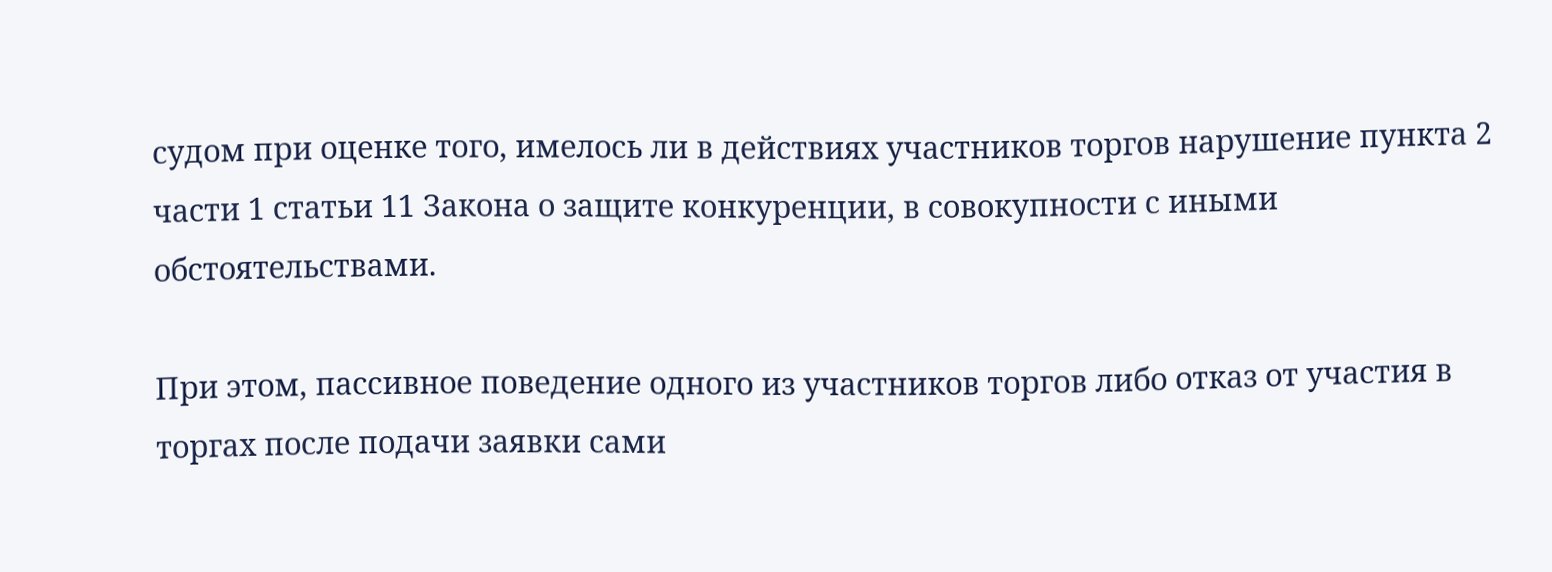судом при оценке того, имелось ли в действиях участников торгов нарушение пункта 2 части 1 статьи 11 Закона о защите конкуренции, в совокупности с иными обстоятельствами.

При этом, пассивное поведение одного из участников торгов либо отказ от участия в торгах после подачи заявки сами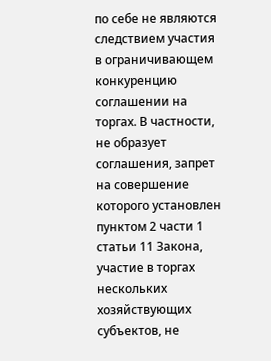по себе не являются следствием участия в ограничивающем конкуренцию соглашении на торгах. В частности, не образует соглашения, запрет на совершение которого установлен пунктом 2 части 1 статьи 11 Закона, участие в торгах нескольких хозяйствующих субъектов, не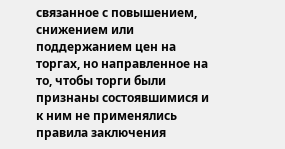связанное с повышением, снижением или поддержанием цен на торгах, но направленное на то, чтобы торги были признаны состоявшимися и к ним не применялись правила заключения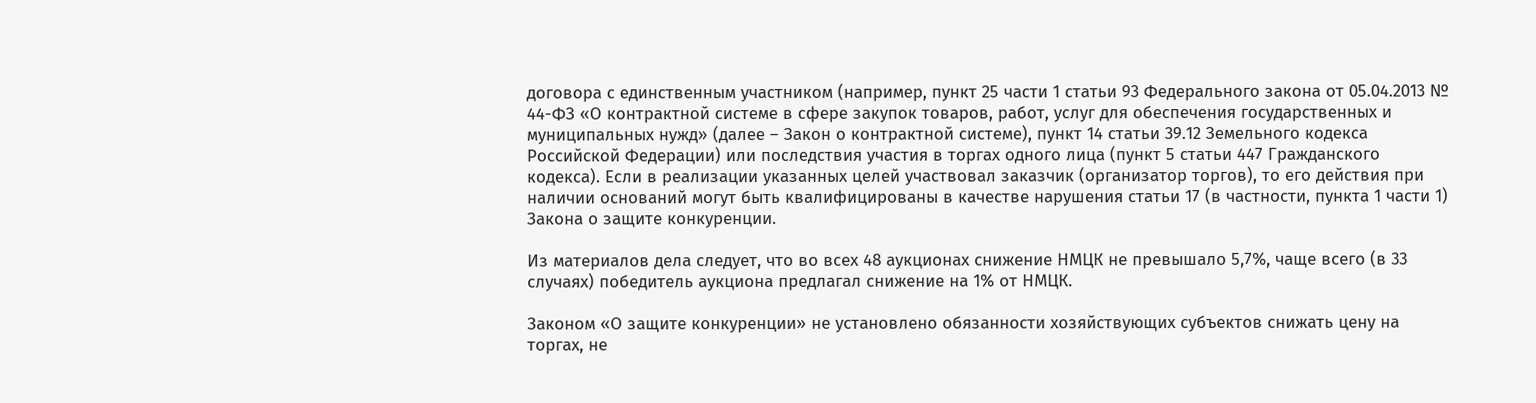договора с единственным участником (например, пункт 25 части 1 статьи 93 Федерального закона от 05.04.2013 № 44-ФЗ «О контрактной системе в сфере закупок товаров, работ, услуг для обеспечения государственных и муниципальных нужд» (далее – Закон о контрактной системе), пункт 14 статьи 39.12 Земельного кодекса Российской Федерации) или последствия участия в торгах одного лица (пункт 5 статьи 447 Гражданского кодекса). Если в реализации указанных целей участвовал заказчик (организатор торгов), то его действия при наличии оснований могут быть квалифицированы в качестве нарушения статьи 17 (в частности, пункта 1 части 1) Закона о защите конкуренции.

Из материалов дела следует, что во всех 48 аукционах снижение НМЦК не превышало 5,7%, чаще всего (в 33 случаях) победитель аукциона предлагал снижение на 1% от НМЦК.

Законом «О защите конкуренции» не установлено обязанности хозяйствующих субъектов снижать цену на торгах, не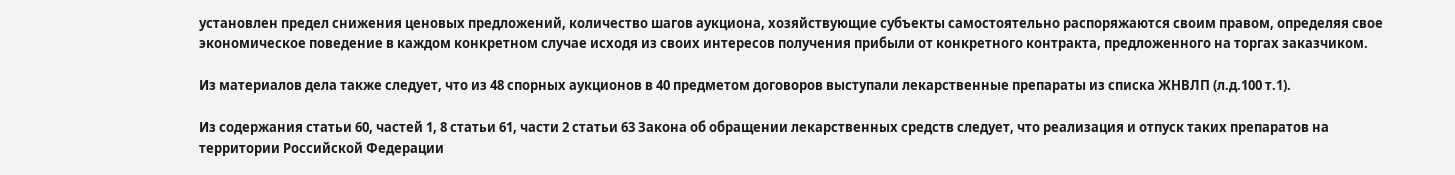установлен предел снижения ценовых предложений, количество шагов аукциона, хозяйствующие субъекты самостоятельно распоряжаются своим правом, определяя свое экономическое поведение в каждом конкретном случае исходя из своих интересов получения прибыли от конкретного контракта, предложенного на торгах заказчиком.

Из материалов дела также следует, что из 48 спорных аукционов в 40 предметом договоров выступали лекарственные препараты из списка ЖНВЛП (л.д.100 т.1).

Из содержания статьи 60, частей 1, 8 статьи 61, части 2 статьи 63 Закона об обращении лекарственных средств следует, что реализация и отпуск таких препаратов на территории Российской Федерации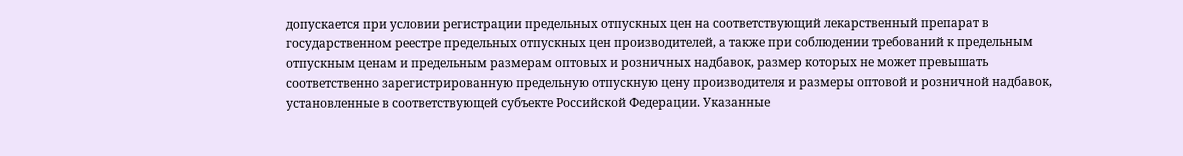допускается при условии регистрации предельных отпускных цен на соответствующий лекарственный препарат в государственном реестре предельных отпускных цен производителей, а также при соблюдении требований к предельным отпускным ценам и предельным размерам оптовых и розничных надбавок, размер которых не может превышать соответственно зарегистрированную предельную отпускную цену производителя и размеры оптовой и розничной надбавок, установленные в соответствующей субъекте Российской Федерации. Указанные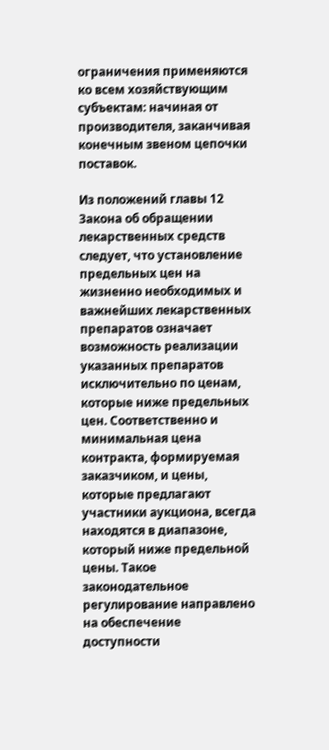ограничения применяются ко всем хозяйствующим субъектам: начиная от производителя, заканчивая конечным звеном цепочки поставок.

Из положений главы 12 Закона об обращении лекарственных средств следует, что установление предельных цен на жизненно необходимых и важнейших лекарственных препаратов означает возможность реализации указанных препаратов исключительно по ценам, которые ниже предельных цен. Соответственно и минимальная цена контракта, формируемая заказчиком, и цены, которые предлагают участники аукциона, всегда находятся в диапазоне, который ниже предельной цены. Такое законодательное регулирование направлено на обеспечение доступности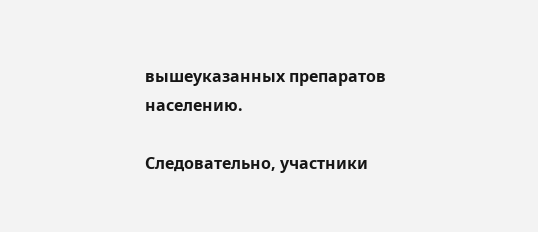вышеуказанных препаратов населению.

Следовательно, участники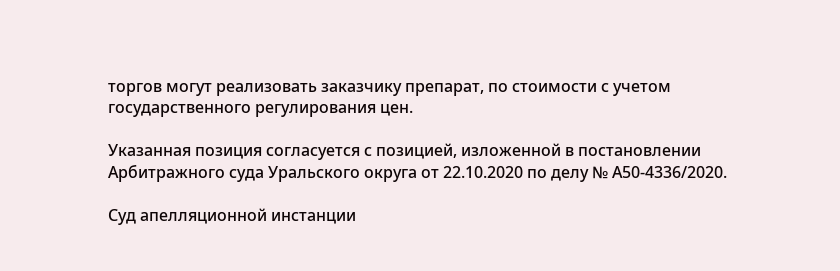торгов могут реализовать заказчику препарат, по стоимости с учетом государственного регулирования цен.

Указанная позиция согласуется с позицией, изложенной в постановлении Арбитражного суда Уральского округа от 22.10.2020 по делу № А50-4336/2020.

Суд апелляционной инстанции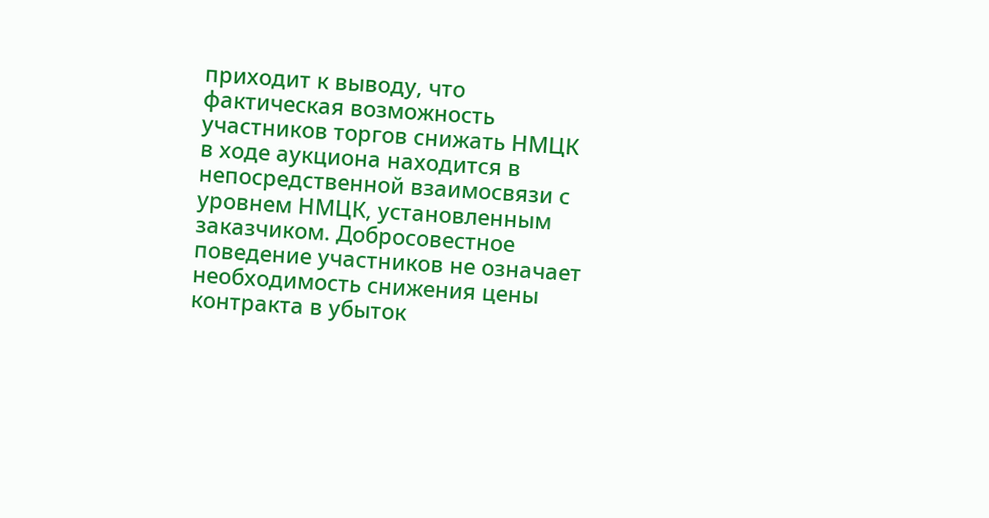приходит к выводу, что фактическая возможность участников торгов снижать НМЦК в ходе аукциона находится в непосредственной взаимосвязи с уровнем НМЦК, установленным заказчиком. Добросовестное поведение участников не означает необходимость снижения цены контракта в убыток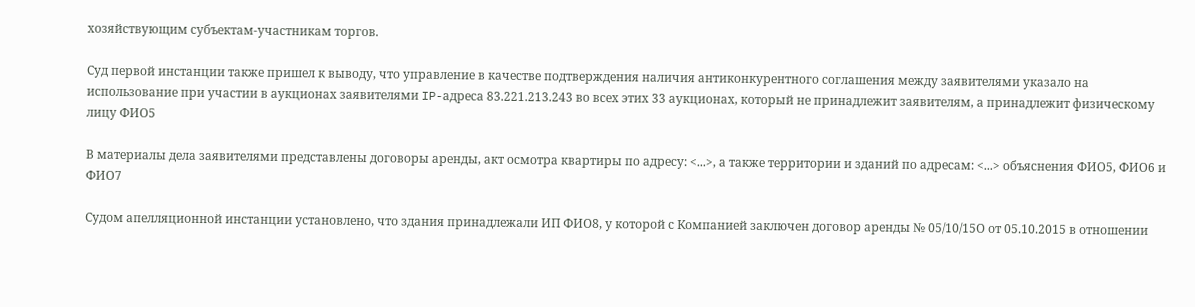хозяйствующим субъектам-участникам торгов.

Суд первой инстанции также пришел к выводу, что управление в качестве подтверждения наличия антиконкурентного соглашения между заявителями указало на использование при участии в аукционах заявителями IP-адреса 83.221.213.243 во всех этих 33 аукционах, который не принадлежит заявителям, а принадлежит физическому лицу ФИО5

В материалы дела заявителями представлены договоры аренды, акт осмотра квартиры по адресу: <...>, а также территории и зданий по адресам: <...> объяснения ФИО5, ФИО6 и ФИО7

Судом апелляционной инстанции установлено, что здания принадлежали ИП ФИО8, у которой с Компанией заключен договор аренды № 05/10/15О от 05.10.2015 в отношении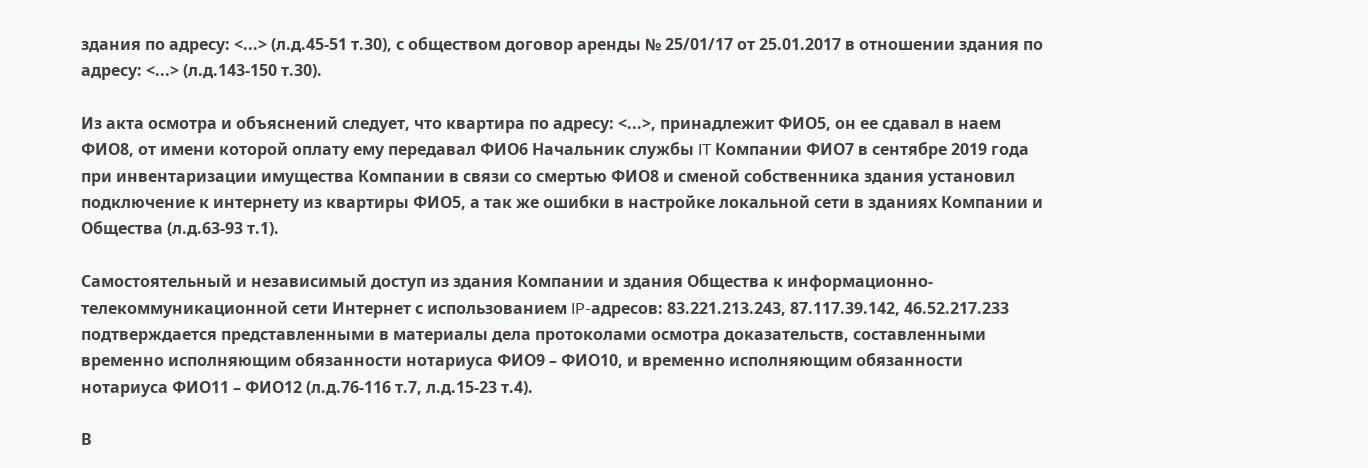здания по адресу: <...> (л.д.45-51 т.30), с обществом договор аренды № 25/01/17 от 25.01.2017 в отношении здания по адресу: <...> (л.д.143-150 т.30).

Из акта осмотра и объяснений следует, что квартира по адресу: <...>, принадлежит ФИО5, он ее сдавал в наем ФИО8, от имени которой оплату ему передавал ФИО6 Начальник службы IT Компании ФИО7 в сентябре 2019 года при инвентаризации имущества Компании в связи со смертью ФИО8 и сменой собственника здания установил подключение к интернету из квартиры ФИО5, а так же ошибки в настройке локальной сети в зданиях Компании и Общества (л.д.63-93 т.1).

Самостоятельный и независимый доступ из здания Компании и здания Общества к информационно-телекоммуникационной сети Интернет с использованием IP-адресов: 83.221.213.243, 87.117.39.142, 46.52.217.233 подтверждается представленными в материалы дела протоколами осмотра доказательств, составленными временно исполняющим обязанности нотариуса ФИО9 – ФИО10, и временно исполняющим обязанности нотариуса ФИО11 – ФИО12 (л.д.76-116 т.7, л.д.15-23 т.4).

В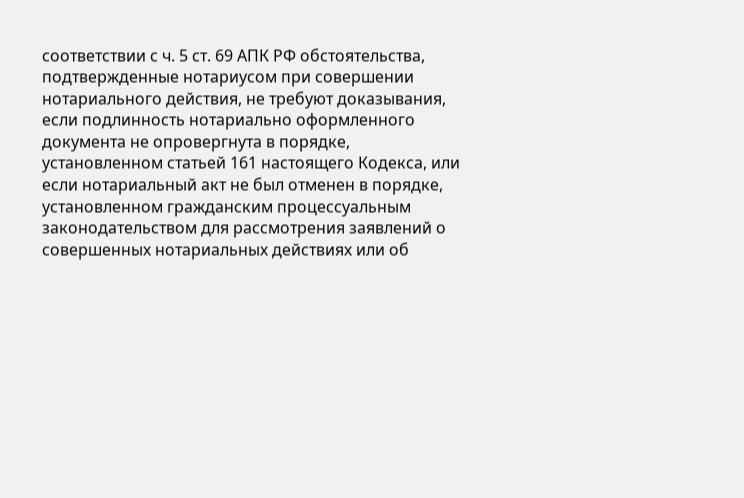соответствии с ч. 5 ст. 69 АПК РФ обстоятельства, подтвержденные нотариусом при совершении нотариального действия, не требуют доказывания, если подлинность нотариально оформленного документа не опровергнута в порядке, установленном статьей 161 настоящего Кодекса, или если нотариальный акт не был отменен в порядке, установленном гражданским процессуальным законодательством для рассмотрения заявлений о совершенных нотариальных действиях или об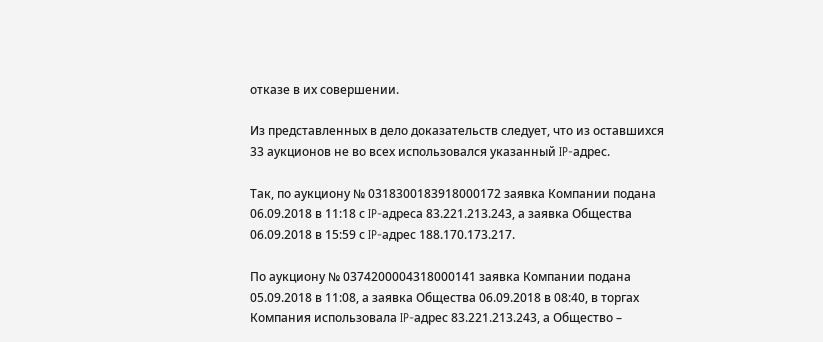отказе в их совершении.

Из представленных в дело доказательств следует, что из оставшихся 33 аукционов не во всех использовался указанный IP-адрес.

Так, по аукциону № 0318300183918000172 заявка Компании подана 06.09.2018 в 11:18 с IP-адреса 83.221.213.243, а заявка Общества 06.09.2018 в 15:59 с IP-адрес 188.170.173.217.

По аукциону № 0374200004318000141 заявка Компании подана 05.09.2018 в 11:08, а заявка Общества 06.09.2018 в 08:40, в торгах Компания использовала IP-адрес 83.221.213.243, а Общество –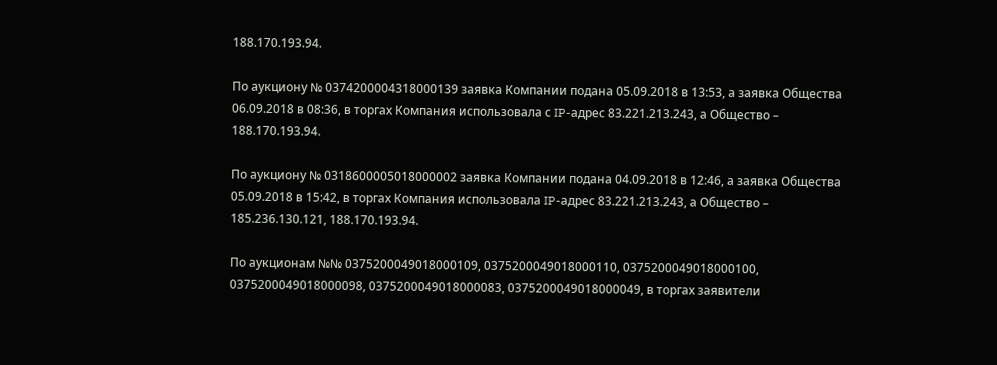188.170.193.94.

По аукциону № 0374200004318000139 заявка Компании подана 05.09.2018 в 13:53, а заявка Общества 06.09.2018 в 08:36, в торгах Компания использовала с IP-адрес 83.221.213.243, а Общество – 188.170.193.94.

По аукциону № 0318600005018000002 заявка Компании подана 04.09.2018 в 12:46, а заявка Общества 05.09.2018 в 15:42, в торгах Компания использовала IP-адрес 83.221.213.243, а Общество – 185.236.130.121, 188.170.193.94.

По аукционам №№ 0375200049018000109, 0375200049018000110, 0375200049018000100, 0375200049018000098, 0375200049018000083, 0375200049018000049, в торгах заявители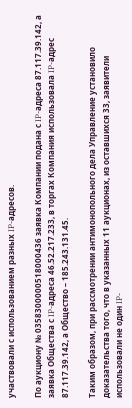участвовали с использованием разных IP-адресов.

По аукциону № 0358300000518000436 заявка Компании подана с IP-адреса 87.117.39.142, а заявка Общества с IP-адреса 46.52.217.233, в торгах Компания использовала IP-адрес 87.117.39.142, а Общество – 185.243.131.45.

Таким образом, при рассмотрении антимонопольного дела Управление установило доказательства того, что в указанных 11 аукционах, из оставшихся 33, заявители использовали не один IP-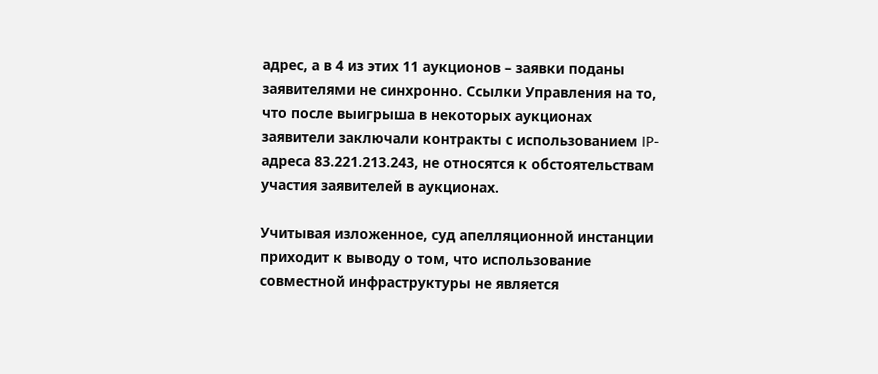адрес, а в 4 из этих 11 аукционов – заявки поданы заявителями не синхронно. Ссылки Управления на то, что после выигрыша в некоторых аукционах заявители заключали контракты с использованием IP-адреса 83.221.213.243, не относятся к обстоятельствам участия заявителей в аукционах.

Учитывая изложенное, суд апелляционной инстанции приходит к выводу о том, что использование совместной инфраструктуры не является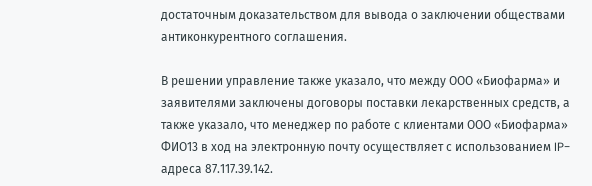достаточным доказательством для вывода о заключении обществами антиконкурентного соглашения.

В решении управление также указало, что между ООО «Биофарма» и заявителями заключены договоры поставки лекарственных средств, а также указало, что менеджер по работе с клиентами ООО «Биофарма» ФИО13 в ход на электронную почту осуществляет с использованием IP-адреса 87.117.39.142.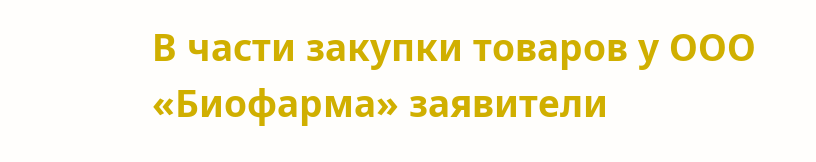В части закупки товаров у ООО «Биофарма» заявители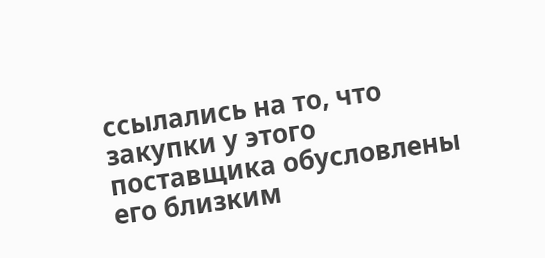ссылались на то, что закупки у этого поставщика обусловлены его близким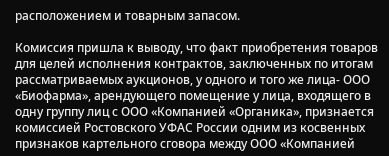расположением и товарным запасом.

Комиссия пришла к выводу, что факт приобретения товаров для целей исполнения контрактов, заключенных по итогам рассматриваемых аукционов, у одного и того же лица- ООО «Биофарма», арендующего помещение у лица, входящего в одну группу лиц с ООО «Компанией «Органика», признается комиссией Ростовского УФАС России одним из косвенных признаков картельного сговора между ООО «Компанией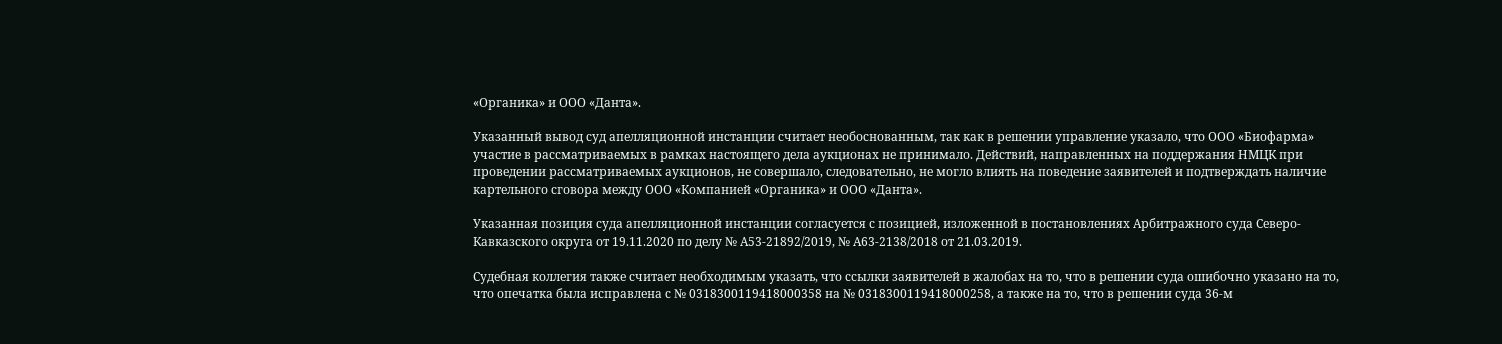«Органика» и ООО «Данта».

Указанный вывод суд апелляционной инстанции считает необоснованным, так как в решении управление указало, что ООО «Биофарма» участие в рассматриваемых в рамках настоящего дела аукционах не принимало. Действий, направленных на поддержания НМЦК при проведении рассматриваемых аукционов, не совершало, следовательно, не могло влиять на поведение заявителей и подтверждать наличие картельного сговора между ООО «Компанией «Органика» и ООО «Данта».

Указанная позиция суда апелляционной инстанции согласуется с позицией, изложенной в постановлениях Арбитражного суда Северо-Кавказского округа от 19.11.2020 по делу № А53-21892/2019, № А63-2138/2018 от 21.03.2019.

Судебная коллегия также считает необходимым указать, что ссылки заявителей в жалобах на то, что в решении суда ошибочно указано на то, что опечатка была исправлена с № 0318300119418000358 на № 0318300119418000258, а также на то, что в решении суда 36-м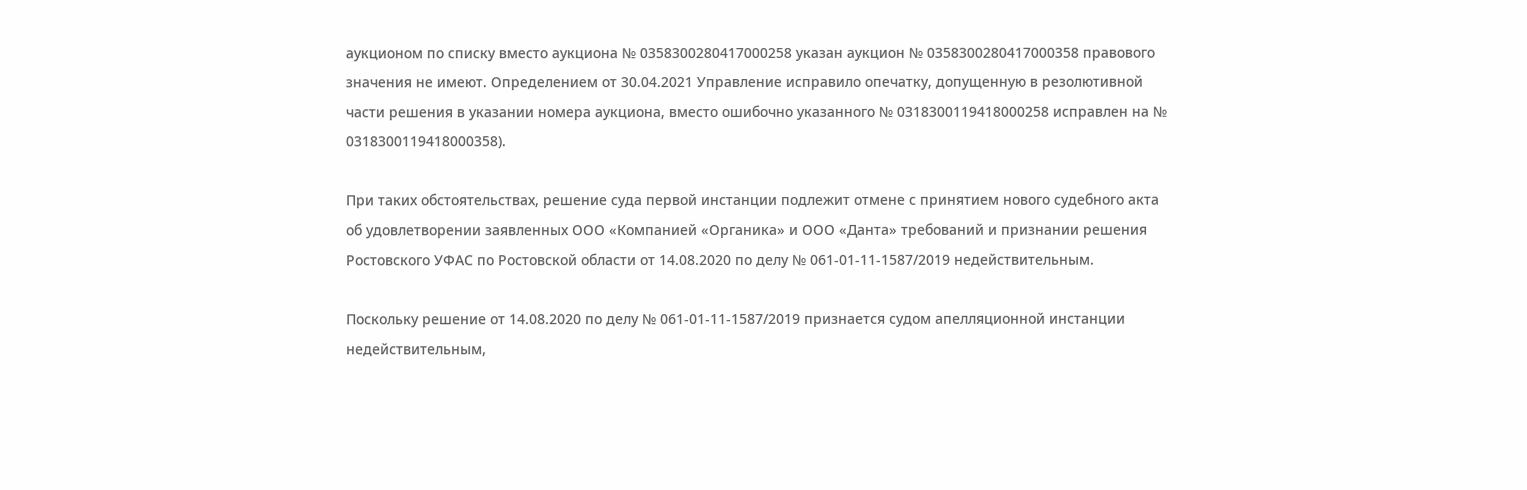аукционом по списку вместо аукциона № 0358300280417000258 указан аукцион № 0358300280417000358 правового значения не имеют. Определением от 30.04.2021 Управление исправило опечатку, допущенную в резолютивной части решения в указании номера аукциона, вместо ошибочно указанного № 0318300119418000258 исправлен на № 0318300119418000358).

При таких обстоятельствах, решение суда первой инстанции подлежит отмене с принятием нового судебного акта об удовлетворении заявленных ООО «Компанией «Органика» и ООО «Данта» требований и признании решения Ростовского УФАС по Ростовской области от 14.08.2020 по делу № 061-01-11-1587/2019 недействительным.

Поскольку решение от 14.08.2020 по делу № 061-01-11-1587/2019 признается судом апелляционной инстанции недействительным,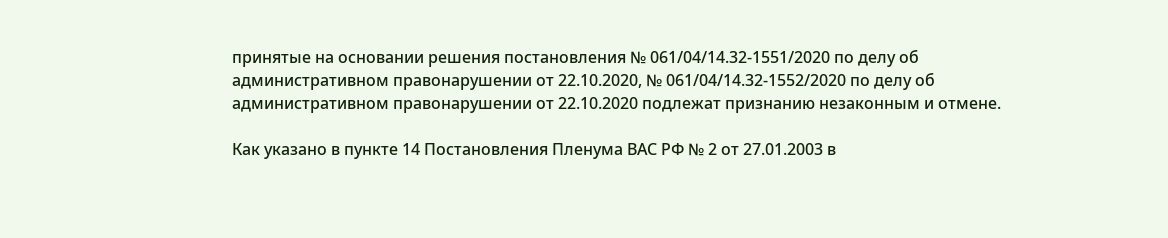принятые на основании решения постановления № 061/04/14.32-1551/2020 по делу об административном правонарушении от 22.10.2020, № 061/04/14.32-1552/2020 по делу об административном правонарушении от 22.10.2020 подлежат признанию незаконным и отмене.

Как указано в пункте 14 Постановления Пленума ВАС РФ № 2 от 27.01.2003 в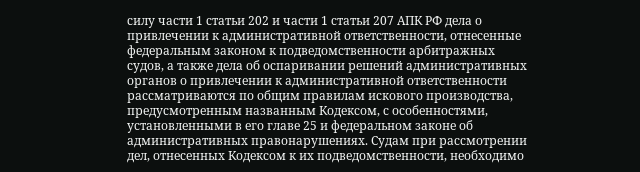силу части 1 статьи 202 и части 1 статьи 207 АПК РФ дела о привлечении к административной ответственности, отнесенные федеральным законом к подведомственности арбитражных судов, а также дела об оспаривании решений административных органов о привлечении к административной ответственности рассматриваются по общим правилам искового производства, предусмотренным названным Кодексом, с особенностями, установленными в его главе 25 и федеральном законе об административных правонарушениях. Судам при рассмотрении дел, отнесенных Кодексом к их подведомственности, необходимо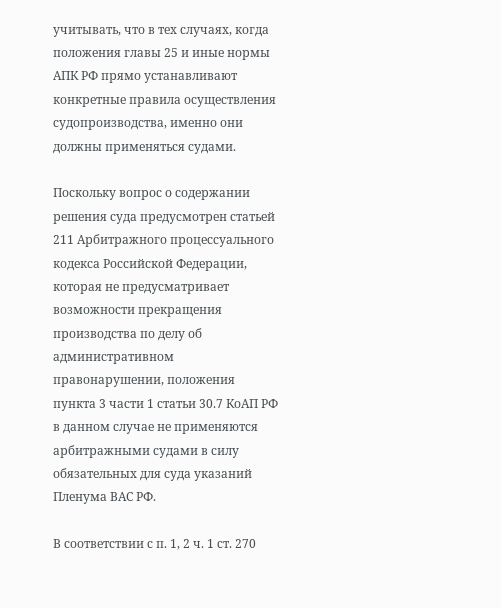учитывать, что в тех случаях, когда положения главы 25 и иные нормы АПК РФ прямо устанавливают конкретные правила осуществления судопроизводства, именно они должны применяться судами.

Поскольку вопрос о содержании решения суда предусмотрен статьей 211 Арбитражного процессуального кодекса Российской Федерации, которая не предусматривает возможности прекращения производства по делу об административном правонарушении, положения пункта 3 части 1 статьи 30.7 КоАП РФ в данном случае не применяются арбитражными судами в силу обязательных для суда указаний Пленума ВАС РФ.

В соответствии с п. 1, 2 ч. 1 ст. 270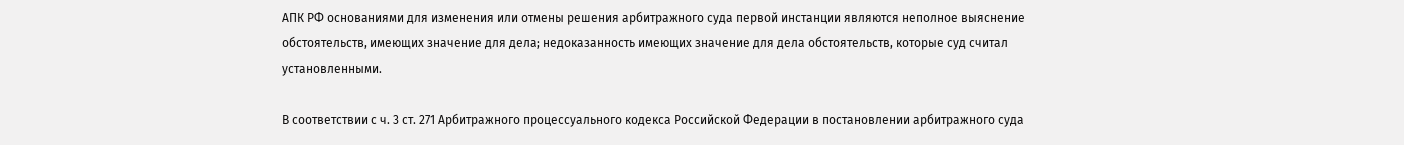АПК РФ основаниями для изменения или отмены решения арбитражного суда первой инстанции являются неполное выяснение обстоятельств, имеющих значение для дела; недоказанность имеющих значение для дела обстоятельств, которые суд считал установленными.

В соответствии с ч. 3 ст. 271 Арбитражного процессуального кодекса Российской Федерации в постановлении арбитражного суда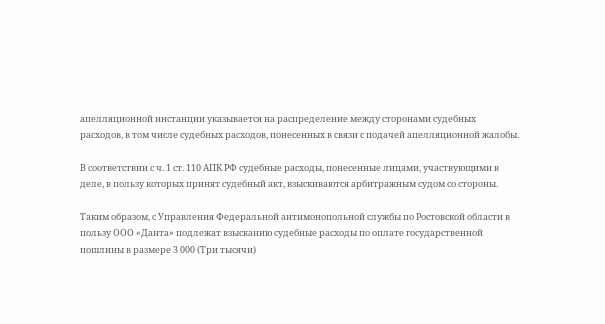апелляционной инстанции указывается на распределение между сторонами судебных расходов, в том числе судебных расходов, понесенных в связи с подачей апелляционной жалобы.

В соответствии с ч. 1 ст. 110 АПК РФ судебные расходы, понесенные лицами, участвующими в деле, в пользу которых принят судебный акт, взыскиваются арбитражным судом со стороны.

Таким образом, с Управления Федеральной антимонопольной службы по Ростовской области в пользу ООО «Данта» подлежат взысканию судебные расходы по оплате государственной пошлины в размере 3 000 (Три тысячи)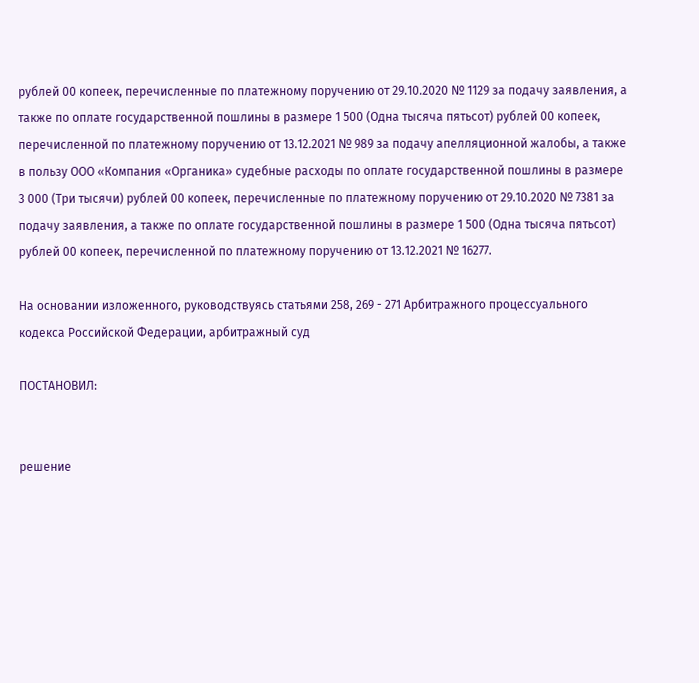рублей 00 копеек, перечисленные по платежному поручению от 29.10.2020 № 1129 за подачу заявления, а также по оплате государственной пошлины в размере 1 500 (Одна тысяча пятьсот) рублей 00 копеек, перечисленной по платежному поручению от 13.12.2021 № 989 за подачу апелляционной жалобы, а также в пользу ООО «Компания «Органика» судебные расходы по оплате государственной пошлины в размере 3 000 (Три тысячи) рублей 00 копеек, перечисленные по платежному поручению от 29.10.2020 № 7381 за подачу заявления, а также по оплате государственной пошлины в размере 1 500 (Одна тысяча пятьсот) рублей 00 копеек, перечисленной по платежному поручению от 13.12.2021 № 16277.

На основании изложенного, руководствуясь статьями 258, 269 - 271 Арбитражного процессуального кодекса Российской Федерации, арбитражный суд

ПОСТАНОВИЛ:


решение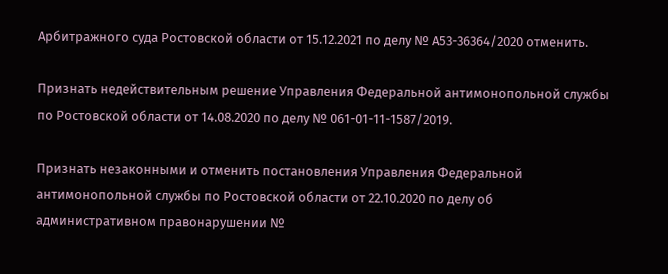Арбитражного суда Ростовской области от 15.12.2021 по делу № А53-36364/2020 отменить.

Признать недействительным решение Управления Федеральной антимонопольной службы по Ростовской области от 14.08.2020 по делу № 061-01-11-1587/2019.

Признать незаконными и отменить постановления Управления Федеральной антимонопольной службы по Ростовской области от 22.10.2020 по делу об административном правонарушении №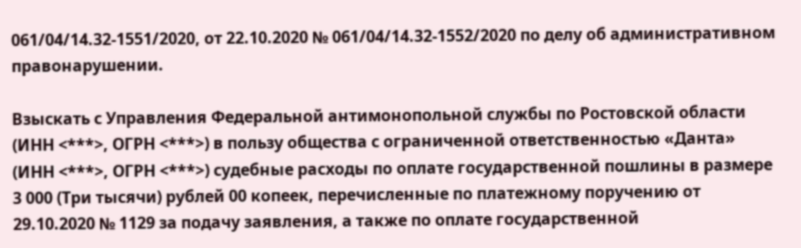061/04/14.32-1551/2020, от 22.10.2020 № 061/04/14.32-1552/2020 по делу об административном правонарушении.

Взыскать с Управления Федеральной антимонопольной службы по Ростовской области (ИНН <***>, ОГРН <***>) в пользу общества с ограниченной ответственностью «Данта» (ИНН <***>, ОГРН <***>) судебные расходы по оплате государственной пошлины в размере 3 000 (Три тысячи) рублей 00 копеек, перечисленные по платежному поручению от 29.10.2020 № 1129 за подачу заявления, а также по оплате государственной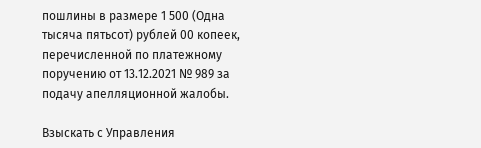пошлины в размере 1 500 (Одна тысяча пятьсот) рублей 00 копеек, перечисленной по платежному поручению от 13.12.2021 № 989 за подачу апелляционной жалобы.

Взыскать с Управления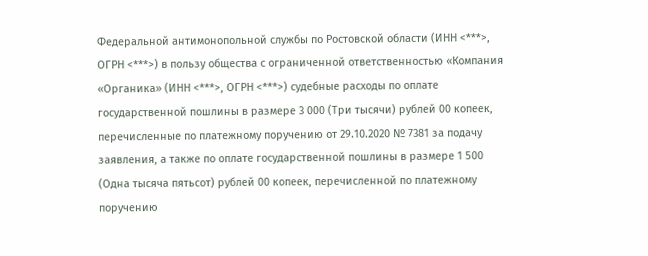Федеральной антимонопольной службы по Ростовской области (ИНН <***>, ОГРН <***>) в пользу общества с ограниченной ответственностью «Компания «Органика» (ИНН <***>, ОГРН <***>) судебные расходы по оплате государственной пошлины в размере 3 000 (Три тысячи) рублей 00 копеек, перечисленные по платежному поручению от 29.10.2020 № 7381 за подачу заявления, а также по оплате государственной пошлины в размере 1 500 (Одна тысяча пятьсот) рублей 00 копеек, перечисленной по платежному поручению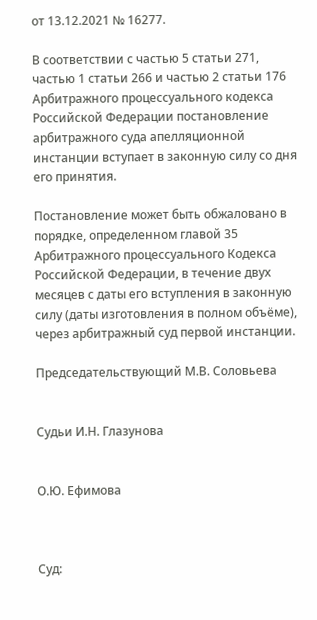от 13.12.2021 № 16277.

В соответствии с частью 5 статьи 271, частью 1 статьи 266 и частью 2 статьи 176 Арбитражного процессуального кодекса Российской Федерации постановление арбитражного суда апелляционной инстанции вступает в законную силу со дня его принятия.

Постановление может быть обжаловано в порядке, определенном главой 35 Арбитражного процессуального Кодекса Российской Федерации, в течение двух месяцев с даты его вступления в законную силу (даты изготовления в полном объёме), через арбитражный суд первой инстанции.

Председательствующий М.В. Соловьева


Судьи И.Н. Глазунова


О.Ю. Ефимова



Суд: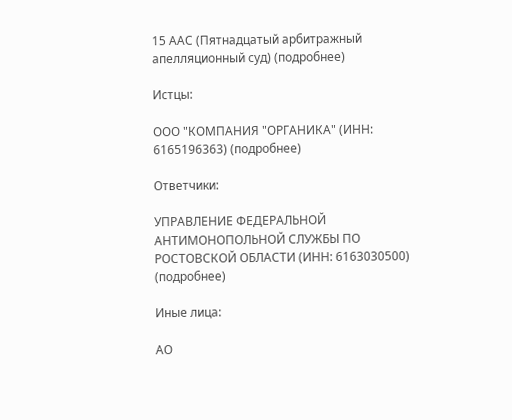15 ААС (Пятнадцатый арбитражный апелляционный суд) (подробнее)

Истцы:

ООО "КОМПАНИЯ "ОРГАНИКА" (ИНН: 6165196363) (подробнее)

Ответчики:

УПРАВЛЕНИЕ ФЕДЕРАЛЬНОЙ АНТИМОНОПОЛЬНОЙ СЛУЖБЫ ПО РОСТОВСКОЙ ОБЛАСТИ (ИНН: 6163030500) (подробнее)

Иные лица:

АО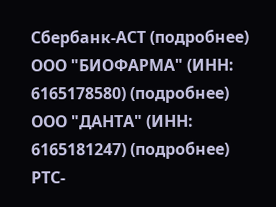Сбербанк-АСТ (подробнее)
ООО "БИОФАРМА" (ИНН: 6165178580) (подробнее)
ООО "ДАНТА" (ИНН: 6165181247) (подробнее)
РТС-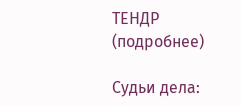ТЕНДР (подробнее)

Судьи дела: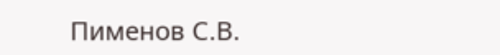Пименов С.В.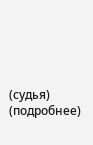(судья) (подробнее)